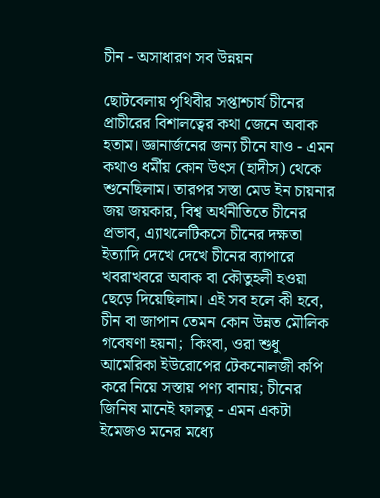চীন - অসাধারণ সব উন্নয়ন

ছোটবেলায় পৃথিবীর সপ্তাশ্চার্য চীনের প্রাচীরের বিশালত্বের কথা জেনে অবাক হতাম। জ্ঞানার্জনের জন্য চীনে যাও - এমন কথাও ধর্মীয় কোন উৎস (হাদীস) থেকে শুনেছিলাম। তারপর সস্তা মেড ইন চায়নার জয় জয়কার, বিশ্ব অর্থনীতিতে চীনের প্রভাব, এ্যাথলেটিকসে চীনের দক্ষতা ইত্যাদি দেখে দেখে চীনের ব্যাপারে খবরাখবরে অবাক বা কৌতুহলী হওয়া ছেড়ে দিয়েছিলাম। এই সব হলে কী হবে, চীন বা জাপান তেমন কোন উন্নত মৌলিক গবেষণা হয়না;  কিংবা, ওরা শুধু আমেরিকা ইউরোপের টেকনোলজী কপি করে নিয়ে সস্তায় পণ্য বানায়; চীনের জিনিষ মানেই ফালতু - এমন একটা ইমেজও মনের মধ্যে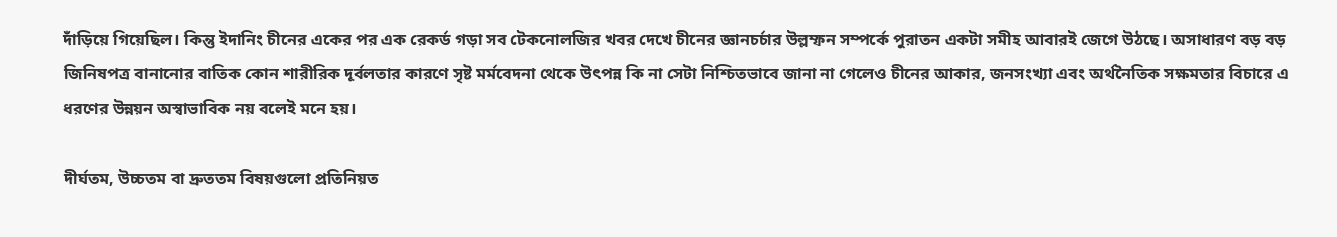দাঁড়িয়ে গিয়েছিল। কিন্তু ইদানিং চীনের একের পর এক রেকর্ড গড়া সব টেকনোলজির খবর দেখে চীনের জ্ঞানচর্চার উল্লম্ফন সম্পর্কে পুরাতন একটা সমীহ আবারই জেগে উঠছে। অসাধারণ বড় বড় জিনিষপত্র বানানোর বাতিক কোন শারীরিক দূর্বলতার কারণে সৃষ্ট মর্মবেদনা থেকে উৎপন্ন কি না সেটা নিশ্চিতভাবে জানা না গেলেও চীনের আকার, জনসংখ্যা এবং অর্থনৈতিক সক্ষমতার বিচারে এ ধরণের উন্নয়ন অস্বাভাবিক নয় বলেই মনে হয়।

দীর্ঘতম, উচ্চতম বা দ্রুততম বিষয়গুলো প্রতিনিয়ত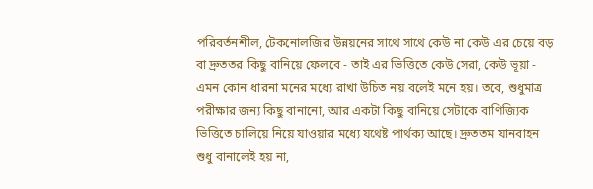পরিবর্তনশীল, টেকনোলজির উন্নয়নের সাথে সাথে কেউ না কেউ এর চেয়ে বড় বা দ্রুততর কিছু বানিয়ে ফেলবে - তাই এর ভিত্তিতে কেউ সেরা, কেউ ভূয়া - এমন কোন ধারনা মনের মধ্যে রাখা উচিত নয় বলেই মনে হয়। তবে, শুধুমাত্র পরীক্ষার জন্য কিছু বানানো, আর একটা কিছু বানিয়ে সেটাকে বাণিজ্যিক ভিত্তিতে চালিয়ে নিয়ে যাওয়ার মধ্যে যথেষ্ট পার্থক্য আছে। দ্রুততম যানবাহন শুধু বানালেই হয় না,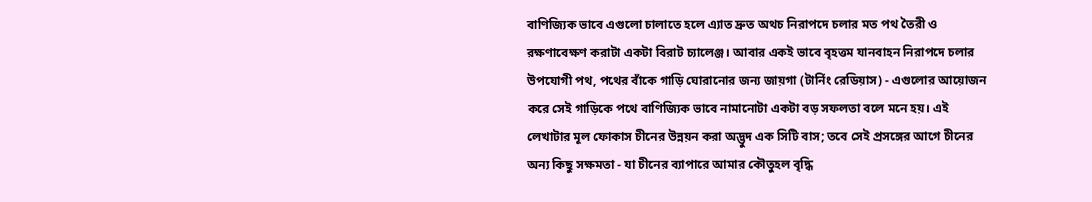বাণিজ্যিক ভাবে এগুলো চালাতে হলে এ্যাত দ্রুত অথচ নিরাপদে চলার মত পথ তৈরী ও রক্ষণাবেক্ষণ করাটা একটা বিরাট চ্যালেঞ্জ। আবার একই ভাবে বৃহত্তম যানবাহন নিরাপদে চলার উপযোগী পথ, পথের বাঁকে গাড়ি ঘোরানোর জন্য জায়গা (টার্নিং রেডিয়াস) - এগুলোর আয়োজন করে সেই গাড়িকে পথে বাণিজ্যিক ভাবে নামানোটা একটা বড় সফলতা বলে মনে হয়। এই লেখাটার মূল ফোকাস চীনের উন্নয়ন করা অদ্ভুদ এক সিটি বাস; তবে সেই প্রসঙ্গের আগে চীনের অন্য কিছু সক্ষমতা - যা চীনের ব্যাপারে আমার কৌতুহল বৃদ্ধি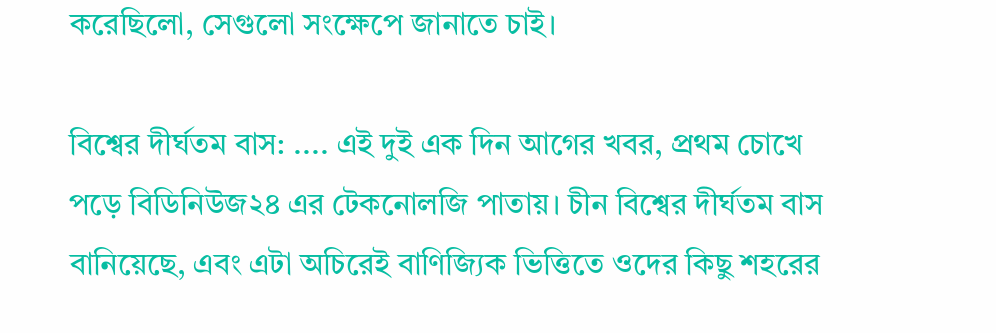করেছিলো, সেগুলো সংক্ষেপে জানাতে চাই।

বিশ্বের দীর্ঘতম বাস: .... এই দুই এক দিন আগের খবর, প্রথম চোখে পড়ে বিডিনিউজ২৪ এর টেকনোলজি পাতায়। চীন বিশ্বের দীর্ঘতম বাস বানিয়েছে, এবং এটা অচিরেই বাণিজ্যিক ভিত্তিতে ওদের কিছু শহরের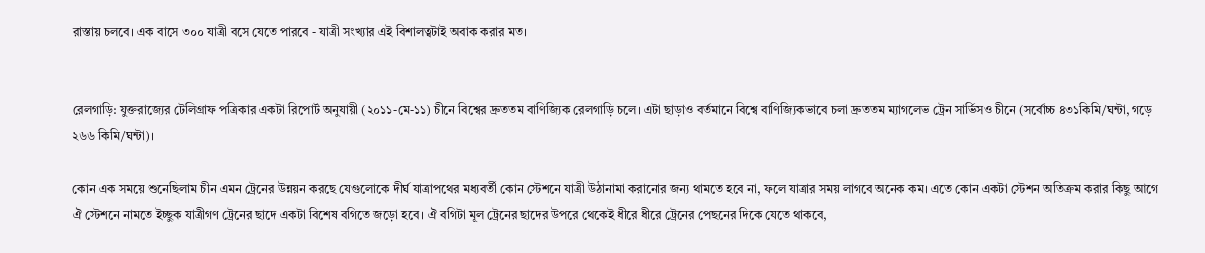রাস্তায় চলবে। এক বাসে ৩০০ যাত্রী বসে যেতে পারবে - যাত্রী সংখ্যার এই বিশালত্বটাই অবাক করার মত।


রেলগাড়ি: যুক্তরাজ্যের টেলিগ্রাফ পত্রিকার একটা রিপোর্ট অনুযায়ী (২০১১-মে-১১) চীনে বিশ্বের দ্রুততম বাণিজ্যিক রেলগাড়ি চলে। এটা ছাড়াও বর্তমানে বিশ্বে বাণিজ্যিকভাবে চলা দ্রুততম ম্যাগলেভ ট্রেন সার্ভিসও চীনে (সর্বোচ্চ ৪৩১কিমি/ঘন্টা, গড়ে ২৬৬ কিমি/ঘন্টা)।

কোন এক সময়ে শুনেছিলাম চীন এমন ট্রেনের উন্নয়ন করছে যেগুলোকে দীর্ঘ যাত্রাপথের মধ্যবর্তী কোন স্টেশনে যাত্রী উঠানামা করানোর জন্য থামতে হবে না, ফলে যাত্রার সময় লাগবে অনেক কম। এতে কোন একটা স্টেশন অতিক্রম করার কিছু আগে ঐ স্টেশনে নামতে ইচ্ছুক যাত্রীগণ ট্রেনের ছাদে একটা বিশেষ বগিতে জড়ো হবে। ঐ বগিটা মূল ট্রেনের ছাদের উপরে থেকেই ধীরে ধীরে ট্রেনের পেছনের দিকে যেতে থাকবে,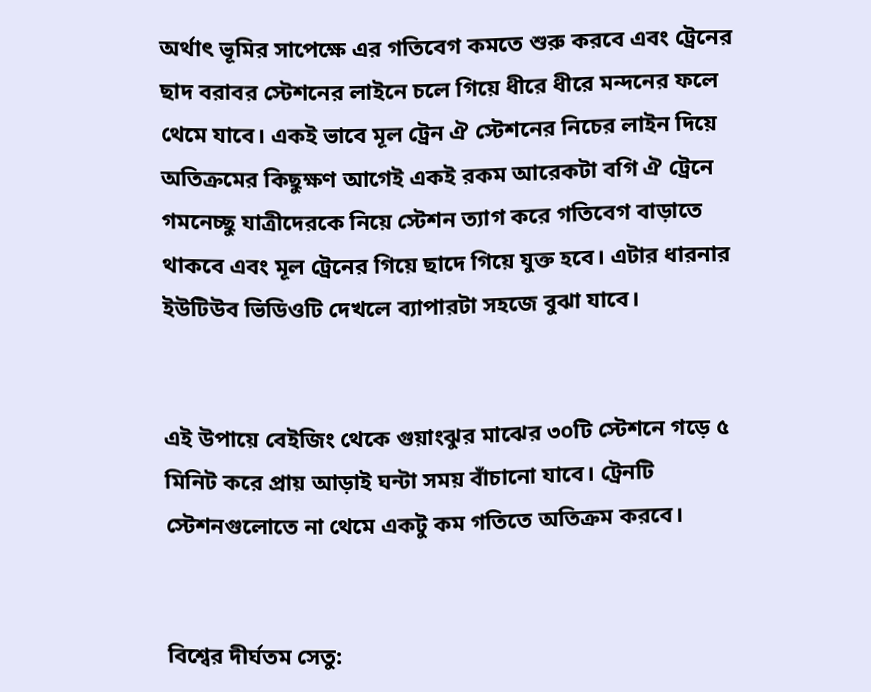অর্থাৎ ভূমির সাপেক্ষে এর গতিবেগ কমতে শুরু করবে এবং ট্রেনের ছাদ বরাবর স্টেশনের লাইনে চলে গিয়ে ধীরে ধীরে মন্দনের ফলে থেমে যাবে। একই ভাবে মূল ট্রেন ঐ স্টেশনের নিচের লাইন দিয়ে অতিক্রমের কিছুক্ষণ আগেই একই রকম আরেকটা বগি ঐ ট্রেনে গমনেচ্ছু যাত্রীদেরকে নিয়ে স্টেশন ত্যাগ করে গতিবেগ বাড়াতে থাকবে এবং মূল ট্রেনের গিয়ে ছাদে গিয়ে যুক্ত হবে। এটার ধারনার ইউটিউব ভিডিওটি দেখলে ব্যাপারটা সহজে বুঝা যাবে।


এই উপায়ে বেইজিং থেকে গুয়াংঝুর মাঝের ৩০টি স্টেশনে গড়ে ৫ মিনিট করে প্রায় আড়াই ঘন্টা সময় বাঁচানো যাবে। ট্রেনটি স্টেশনগুলোতে না থেমে একটু কম গতিতে অতিক্রম করবে।


বিশ্বের দীর্ঘতম সেতু: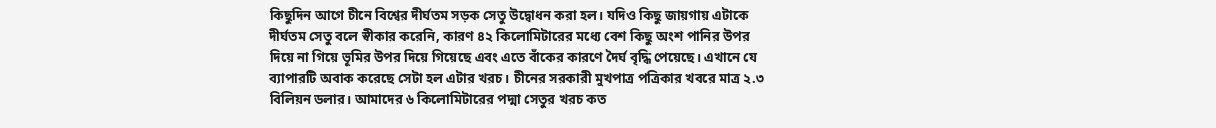কিছুদিন আগে চীনে বিশ্বের দীর্ঘতম সড়ক সেতু উদ্বোধন করা হল। যদিও কিছু জায়গায় এটাকে দীর্ঘতম সেতু বলে স্বীকার করেনি, কারণ ৪২ কিলোমিটারের মধ্যে বেশ কিছু অংশ পানির উপর দিয়ে না গিয়ে ভূমির উপর দিয়ে গিয়েছে এবং এতে বাঁকের কারণে দৈর্ঘ বৃদ্ধি পেয়েছে। এখানে যে ব্যাপারটি অবাক করেছে সেটা হল এটার খরচ। চীনের সরকারী মুখপাত্র পত্রিকার খবরে মাত্র ২.৩ বিলিয়ন ডলার। আমাদের ৬ কিলোমিটারের পদ্মা সেতুর খরচ কত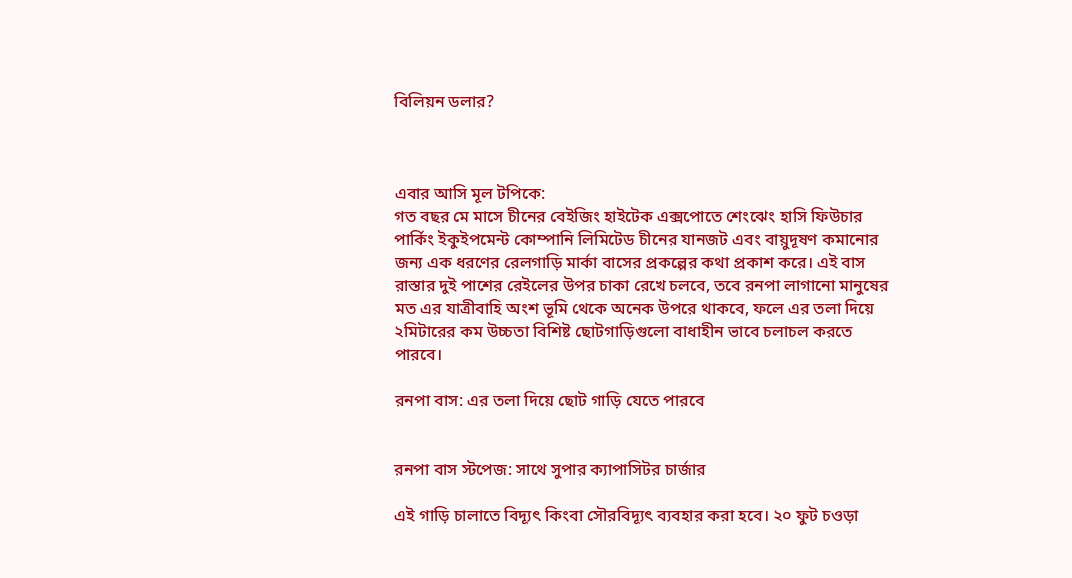বিলিয়ন ডলার?



এবার আসি মূল টপিকে:
গত বছর মে মাসে চীনের বেইজিং হাইটেক এক্সপোতে শেংঝেং হাসি ফিউচার পার্কিং ইকুইপমেন্ট কোম্পানি লিমিটেড চীনের যানজট এবং বায়ুদূষণ কমানোর জন্য এক ধরণের রেলগাড়ি মার্কা বাসের প্রকল্পের কথা প্রকাশ করে। এই বাস রাস্তার দুই পাশের রেইলের উপর চাকা রেখে চলবে, তবে রনপা লাগানো মানুষের মত এর যাত্রীবাহি অংশ ভূমি থেকে অনেক উপরে থাকবে, ফলে এর তলা দিয়ে ২মিটারের কম উচ্চতা বিশিষ্ট ছোটগাড়িগুলো বাধাহীন ভাবে চলাচল করতে পারবে।

রনপা বাস: এর তলা দিয়ে ছোট গাড়ি যেতে পারবে


রনপা বাস স্টপেজ: সাথে সুপার ক্যাপাসিটর চার্জার

এই গাড়ি চালাতে বিদ্যূৎ কিংবা সৌরবিদ্যূৎ ব্যবহার করা হবে। ২০ ফুট চওড়া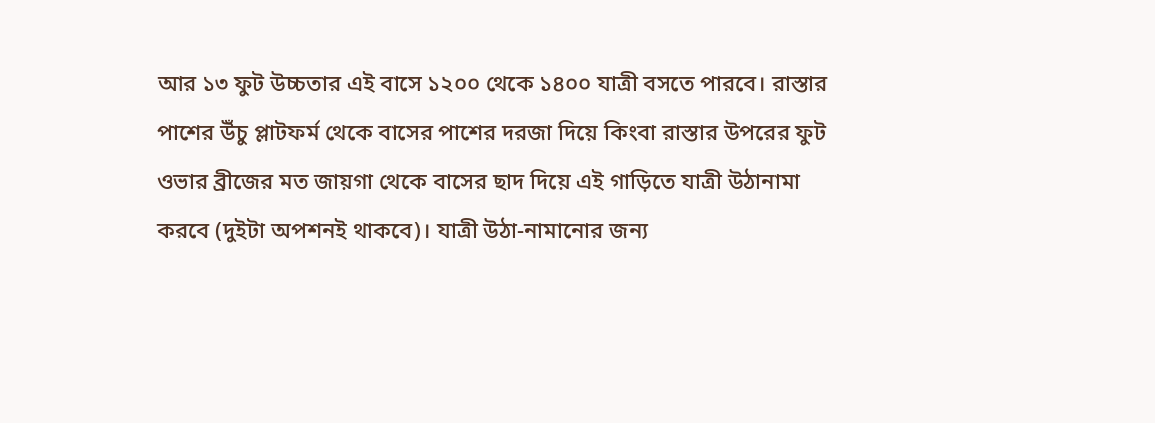আর ১৩ ফুট উচ্চতার এই বাসে ১২০০ থেকে ১৪০০ যাত্রী বসতে পারবে। রাস্তার পাশের উঁচু প্লাটফর্ম থেকে বাসের পাশের দরজা দিয়ে কিংবা রাস্তার উপরের ফুট ওভার ব্রীজের মত জায়গা থেকে বাসের ছাদ দিয়ে এই গাড়িতে যাত্রী উঠানামা করবে (দুইটা অপশনই থাকবে)। যাত্রী উঠা-নামানোর জন্য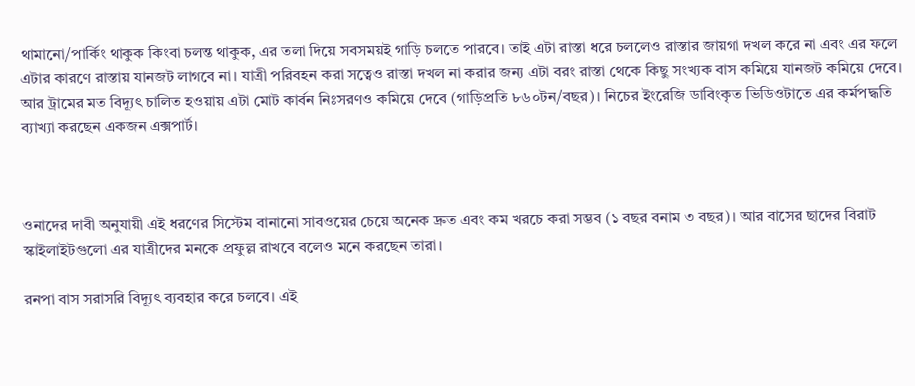থামানো/পার্কিং থাকুক কিংবা চলন্ত থাকুক, এর তলা দিয়ে সবসময়ই গাড়ি চলতে পারবে। তাই এটা রাস্তা ধরে চললেও রাস্তার জায়গা দখল করে না এবং এর ফলে এটার কারণে রাস্তায় যানজট লাগবে না। যাত্রী পরিবহন করা সত্বেও রাস্তা দখল না করার জন্য এটা বরং রাস্তা থেকে কিছু সংখ্যক বাস কমিয়ে যানজট কমিয়ে দেবে। আর ট্রামের মত বিদ্যূৎ চালিত হওয়ায় এটা মোট কার্বন নিঃসরণও কমিয়ে দেবে (গাড়িপ্রতি ৮৬০টন/বছর)। নিচের ইংরেজি ডাবিংকৃত ভিডিওটাতে এর কর্মপদ্ধতি ব্যাখ্যা করছেন একজন এক্সপার্ট।



ওনাদের দাবী অনুযায়ী এই ধরণের সিস্টেম বানানো সাবওয়ের চেয়ে অনেক দ্রুত এবং কম খরচে করা সম্ভব (১ বছর বনাম ৩ বছর)। আর বাসের ছাদের বিরাট স্কাইলাইটগুলো এর যাত্রীদের মনকে প্রফুল্ল রাখবে বলেও মনে করছেন তারা।

রনপা বাস সরাসরি বিদ্যূৎ ব্যবহার করে চলবে। এই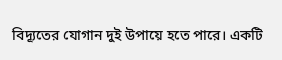বিদ্যূতের যোগান দুই উপায়ে হতে পারে। একটি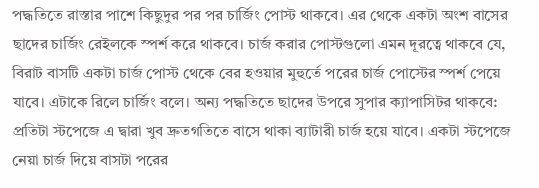পদ্ধতিতে রাস্তার পাশে কিছুদুর পর পর চার্জিং পোস্ট থাকবে। এর থেকে একটা অংশ বাসের ছাদের চার্জিং রেইলকে স্পর্শ করে থাকবে। চার্জ করার পোস্টগুলো এমন দূরত্বে থাকবে যে, বিরাট বাসটি একটা চার্জ পোস্ট থেকে বের হওয়ার মুহুর্তে পরের চার্জ পোস্টের স্পর্শ পেয়ে যাবে। এটাকে রিলে চার্জিং বলে। অন্য পদ্ধতিতে ছাদের উপরে সুপার ক্যাপাসিটর থাকবে: প্রতিটা স্টপেজে এ দ্বারা খুব দ্রুতগতিতে বাসে থাকা ব্যাটারী চার্জ হয়ে যাবে। একটা স্টপেজে নেয়া চার্জ দিয়ে বাসটা পরের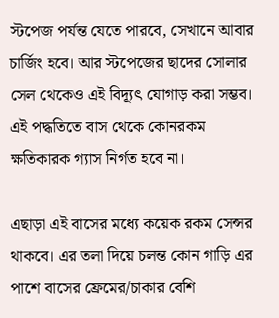স্টপেজ পর্যন্ত যেতে পারবে, সেখানে আবার চার্জিং হবে। আর স্টপেজের ছাদের সোলার সেল থেকেও এই বিদ্যূৎ যোগাড় করা সম্ভব। এই পদ্ধতিতে বাস থেকে কোনরকম ক্ষতিকারক গ্যাস নির্গত হবে না।

এছাড়া এই বাসের মধ্যে কয়েক রকম সেন্সর থাকবে। এর তলা দিয়ে চলন্ত কোন গাড়ি এর পাশে বাসের ফ্রেমের/চাকার বেশি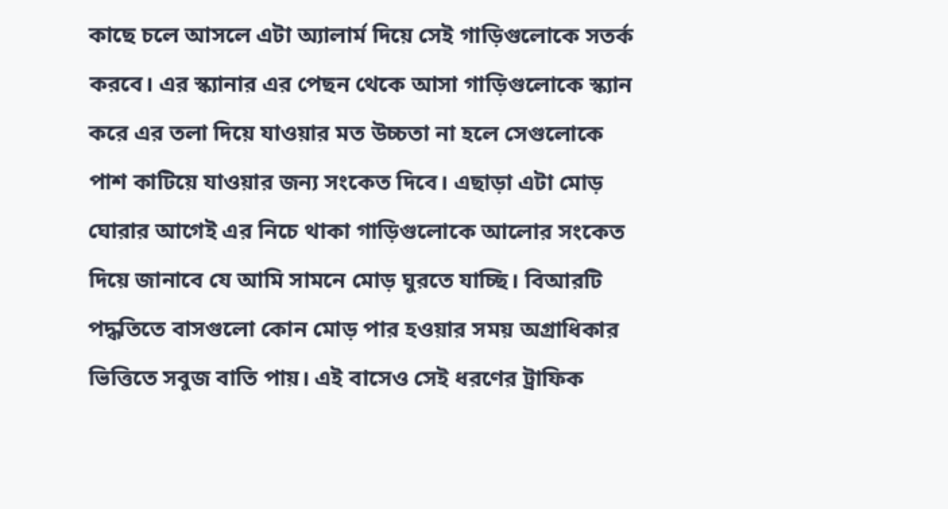কাছে চলে আসলে এটা অ্যালার্ম দিয়ে সেই গাড়িগুলোকে সতর্ক করবে। এর স্ক্যানার এর পেছন থেকে আসা গাড়িগুলোকে স্ক্যান করে এর তলা দিয়ে যাওয়ার মত উচ্চতা না হলে সেগুলোকে পাশ কাটিয়ে যাওয়ার জন্য সংকেত দিবে। এছাড়া এটা মোড় ঘোরার আগেই এর নিচে থাকা গাড়িগুলোকে আলোর সংকেত দিয়ে জানাবে যে আমি সামনে মোড় ঘুরতে যাচ্ছি। বিআরটি পদ্ধতিতে বাসগুলো কোন মোড় পার হওয়ার সময় অগ্রাধিকার ভিত্তিতে সবুজ বাতি পায়। এই বাসেও সেই ধরণের ট্রাফিক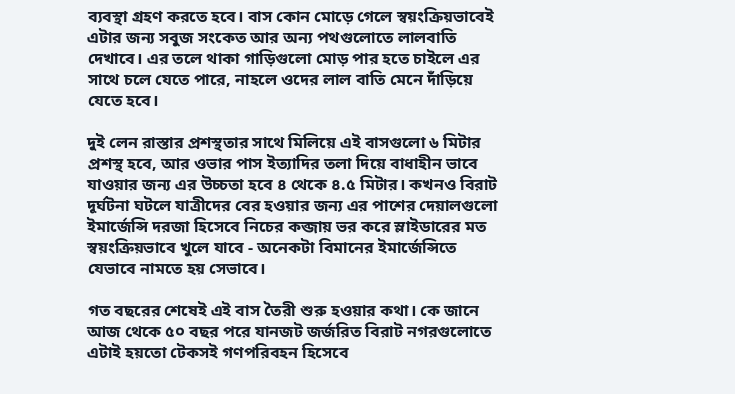ব্যবস্থা গ্রহণ করতে হবে। বাস কোন মোড়ে গেলে স্বয়ংক্রিয়ভাবেই এটার জন্য সবুজ সংকেত আর অন্য পথগুলোতে লালবাতি দেখাবে। এর তলে থাকা গাড়িগুলো মোড় পার হতে চাইলে এর সাথে চলে যেতে পারে, নাহলে ওদের লাল বাতি মেনে দাঁড়িয়ে যেতে হবে।

দুই লেন রাস্তার প্রশস্থতার সাথে মিলিয়ে এই বাসগুলো ৬ মিটার প্রশস্থ হবে, আর ওভার পাস ইত্যাদির তলা দিয়ে বাধাহীন ভাবে যাওয়ার জন্য এর উচ্চতা হবে ৪ থেকে ৪.৫ মিটার। কখনও বিরাট দূর্ঘটনা ঘটলে যাত্রীদের বের হওয়ার জন্য এর পাশের দেয়ালগুলো ইমার্জেন্সি দরজা হিসেবে নিচের কব্জায় ভর করে স্লাইডারের মত স্বয়ংক্রিয়ভাবে খুলে যাবে - অনেকটা বিমানের ইমার্জেন্সিতে যেভাবে নামতে হয় সেভাবে।

গত বছরের শেষেই এই বাস তৈরী শুরু হওয়ার কথা। কে জানে আজ থেকে ৫০ বছর পরে যানজট জর্জরিত বিরাট নগরগুলোতে এটাই হয়তো টেকসই গণপরিবহন হিসেবে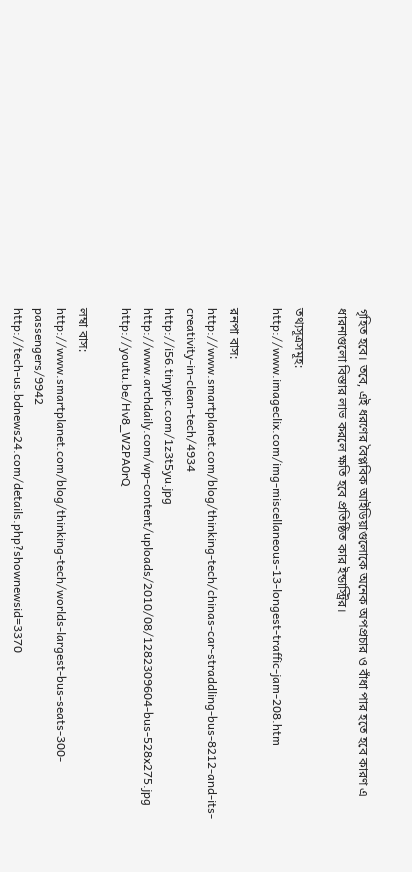গৃহিত হবে। তবে, এই ধরণের বৈপ্লবিক আইডিয়াগুলোকে অনেক অপপ্রচার ও বাঁধা পার হতে হবে কারণ এ ধারনাগুলো বিস্তার লাভ করলে ক্ষতি হবে প্রতিষ্ঠিত কার ইন্ডাস্ট্রির।

তথ্যসূত্রসমূহ:
http://www.imageclix.com/img-miscellaneous-13-longest-traffic-jam-208.htm

রনপা বাস:
http://www.smartplanet.com/blog/thinking-tech/chinas-car-straddling-bus-8212-and-its-creativity-in-clean-tech/4934
http://i56.tinypic.com/1z3t5yu.jpg
http://www.archdaily.com/wp-content/uploads/2010/08/1282309604-bus-528x275.jpg
http://youtu.be/Hv8_W2PA0rQ

লম্বা বাস:
http://www.smartplanet.com/blog/thinking-tech/worlds-largest-bus-seats-300-passengers/9942
http://tech-us.bdnews24.com/details.php?shownewsid=3370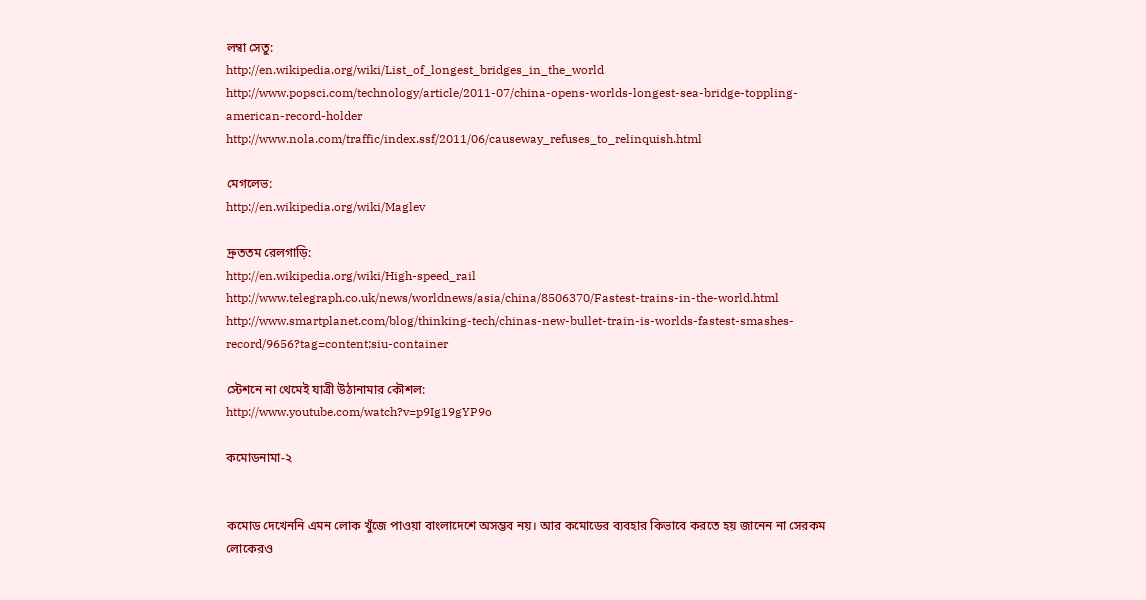লম্বা সেতু:
http://en.wikipedia.org/wiki/List_of_longest_bridges_in_the_world
http://www.popsci.com/technology/article/2011-07/china-opens-worlds-longest-sea-bridge-toppling-american-record-holder
http://www.nola.com/traffic/index.ssf/2011/06/causeway_refuses_to_relinquish.html

মেগলেভ:
http://en.wikipedia.org/wiki/Maglev

দ্রুততম রেলগাড়ি:
http://en.wikipedia.org/wiki/High-speed_rail
http://www.telegraph.co.uk/news/worldnews/asia/china/8506370/Fastest-trains-in-the-world.html
http://www.smartplanet.com/blog/thinking-tech/chinas-new-bullet-train-is-worlds-fastest-smashes-record/9656?tag=content;siu-container

স্টেশনে না থেমেই যাত্রী উঠানামার কৌশল:
http://www.youtube.com/watch?v=p9Ig19gYP9o

কমোডনামা-২


কমোড দেখেননি এমন লোক খুঁজে পাওয়া বাংলাদেশে অসম্ভব নয়। আর কমোডের ব্যবহার কিভাবে করতে হয় জানেন না সেরকম লোকেরও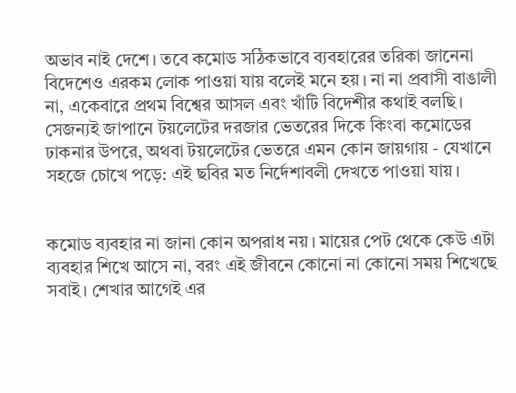অভাব নাই দেশে। তবে কমোড সঠিকভাবে ব্যবহারের তরিকা জানেনা বিদেশেও এরকম লোক পাওয়া যায় বলেই মনে হয়। না না প্রবাসী বাঙালী না, একেবারে প্রথম বিশ্বের আসল এবং খাঁটি বিদেশীর কথাই বলছি। সেজন্যই জাপানে টয়লেটের দরজার ভেতরের দিকে কিংবা কমোডের ঢাকনার উপরে, অথবা টয়লেটের ভেতরে এমন কোন জায়গায় - যেখানে সহজে চোখে পড়ে: এই ছবির মত নির্দেশাবলী দেখতে পাওয়া যায়।


কমোড ব্যবহার না জানা কোন অপরাধ নয়। মায়ের পেট থেকে কেউ এটা ব্যবহার শিখে আসে না, বরং এই জীবনে কোনো না কোনো সময় শিখেছে সবাই। শেখার আগেই এর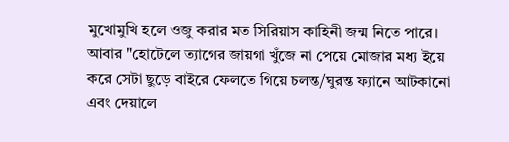মুখোমুখি হলে ওজু করার মত সিরিয়াস কাহিনী জন্ম নিতে পারে। আবার "হোটেলে ত্যাগের জায়গা খুঁজে না পেয়ে মোজার মধ্য ইয়ে করে সেটা ছুড়ে বাইরে ফেলতে গিয়ে চলন্ত/ঘুরন্ত ফ্যানে আটকানো এবং দেয়ালে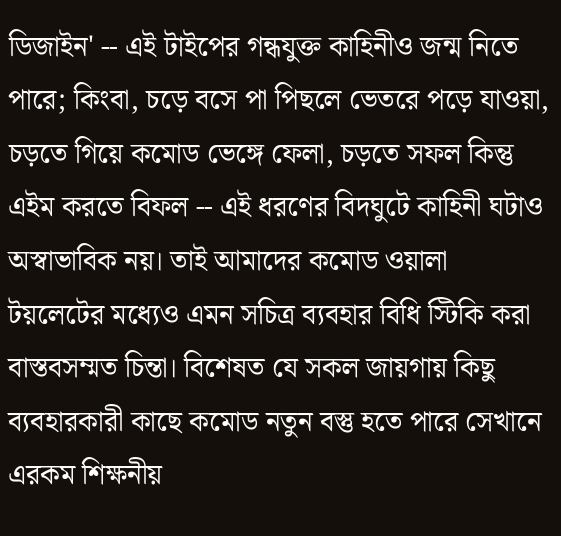ডিজাইন' -- এই টাইপের গন্ধযুক্ত কাহিনীও জন্ম নিতে পারে; কিংবা, চড়ে বসে পা পিছলে ভেতরে পড়ে যাওয়া, চড়তে গিয়ে কমোড ভেঙ্গে ফেলা, চড়তে সফল কিন্তু এইম করতে বিফল -- এই ধরণের বিদঘুটে কাহিনী ঘটাও অস্বাভাবিক নয়। তাই আমাদের কমোড ওয়ালা টয়লেটের মধ্যেও এমন সচিত্র ব্যবহার বিধি স্টিকি করা বাস্তবসম্মত চিন্তা। বিশেষত যে সকল জায়গায় কিছু ব্যবহারকারী কাছে কমোড নতুন বস্তু হতে পারে সেখানে এরকম শিক্ষনীয়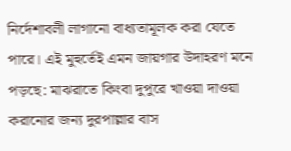নির্দেশাবলী লাগানো বাধ্যতামূলক করা যেতে পারে। এই মুহুর্তেই এমন জায়গার উদাহরণ মনে পড়ছে: মাঝরাতে কিংবা দুপুরে খাওয়া দাওয়া করানোর জন্য দুরপাল্লার বাস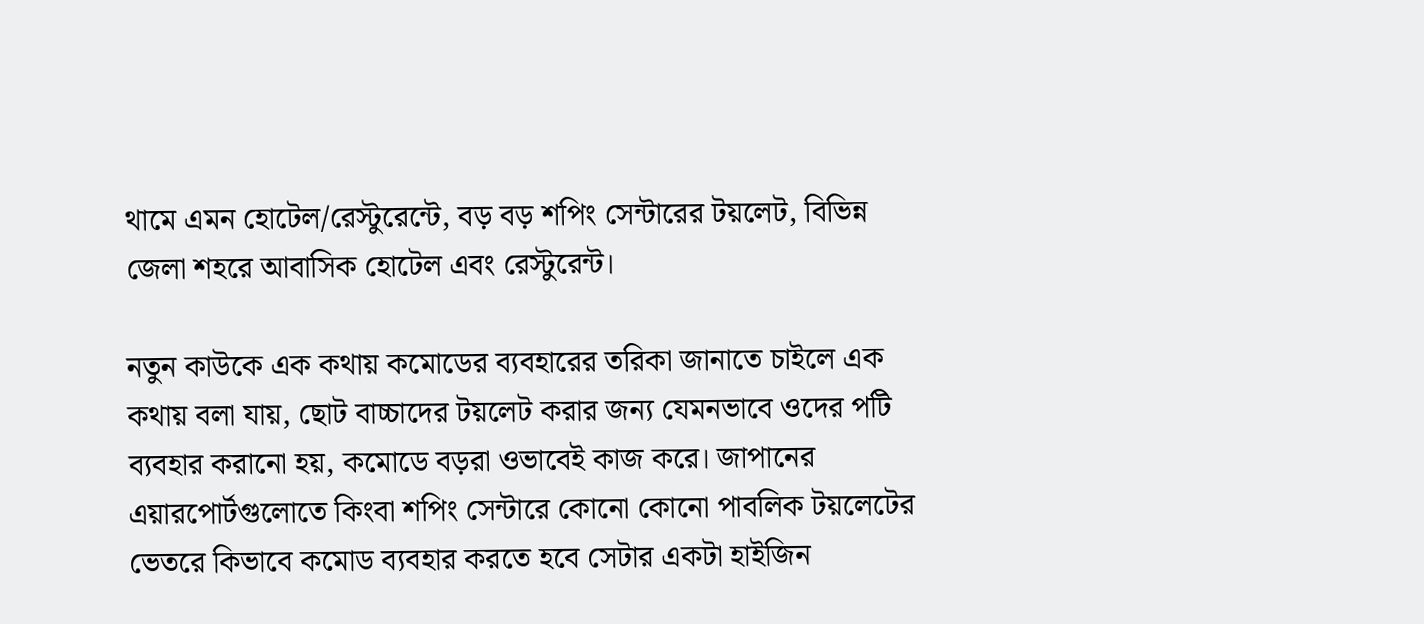থামে এমন হোটেল/রেস্টুরেন্টে, বড় বড় শপিং সেন্টারের টয়লেট, বিভিন্ন জেলা শহরে আবাসিক হোটেল এবং রেস্টুরেন্ট।

নতুন কাউকে এক কথায় কমোডের ব্যবহারের তরিকা জানাতে চাইলে এক কথায় বলা যায়, ছোট বাচ্চাদের টয়লেট করার জন্য যেমনভাবে ওদের পটি ব্যবহার করানো হয়, কমোডে বড়রা ওভাবেই কাজ করে। জাপানের এয়ারপোর্টগুলোতে কিংবা শপিং সেন্টারে কোনো কোনো পাবলিক টয়লেটের ভেতরে কিভাবে কমোড ব্যবহার করতে হবে সেটার একটা হাইজিন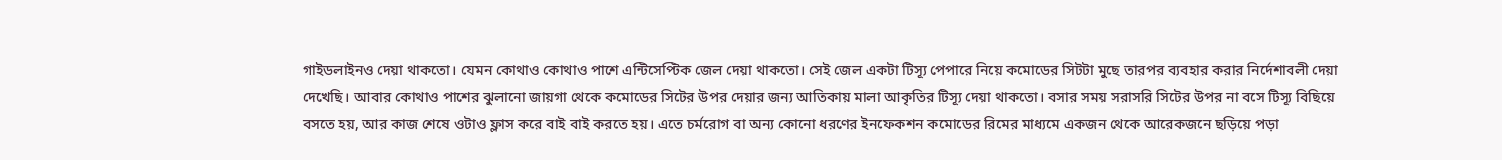গাইডলাইনও দেয়া থাকতো। যেমন কোথাও কোথাও পাশে এন্টিসেপ্টিক জেল দেয়া থাকতো। সেই জেল একটা টিস্যূ পেপারে নিয়ে কমোডের সিটটা মুছে তারপর ব্যবহার করার নির্দেশাবলী দেয়া দেখেছি। আবার কোথাও পাশের ঝুলানো জায়গা থেকে কমোডের সিটের উপর দেয়ার জন্য আতিকায় মালা আকৃতির টিস্যূ দেয়া থাকতো। বসার সময় সরাসরি সিটের উপর না বসে টিস্যূ বিছিয়ে বসতে হয়, আর কাজ শেষে ওটাও ফ্লাস করে বাই বাই করতে হয়। এতে চর্মরোগ বা অন্য কোনো ধরণের ইনফেকশন কমোডের রিমের মাধ্যমে একজন থেকে আরেকজনে ছড়িয়ে পড়া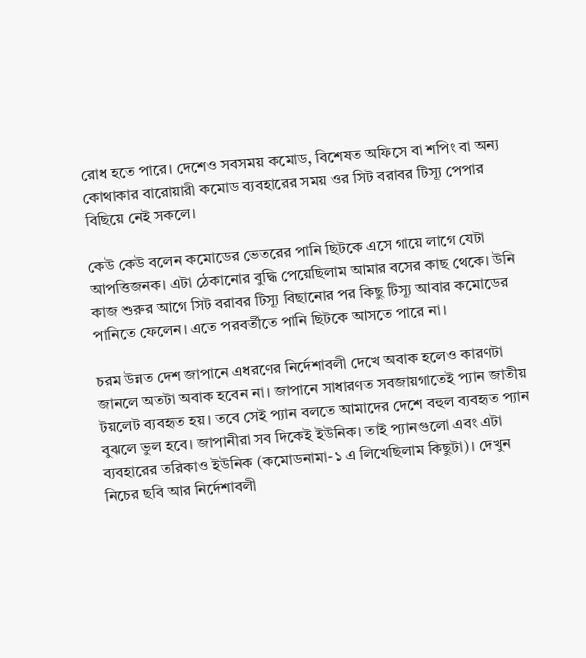রোধ হতে পারে। দেশেও সবসময় কমোড, বিশেষত অফিসে বা শপিং বা অন্য কোথাকার বারোয়ারী কমোড ব্যবহারের সময় ওর সিট বরাবর টিস্যূ পেপার বিছিয়ে নেই সকলে।

কেউ কেউ বলেন কমোডের ভেতরের পানি ছিটকে এসে গায়ে লাগে যেটা আপত্তিজনক। এটা ঠেকানোর বুদ্ধি পেয়েছিলাম আমার বসের কাছ থেকে। উনি কাজ শুরুর আগে সিট বরাবর টিস্যূ বিছানোর পর কিছু টিস্যূ আবার কমোডের পানিতে ফেলেন। এতে পরবর্তীতে পানি ছিটকে আসতে পারে না।

চরম উন্নত দেশ জাপানে এধরণের নির্দেশাবলী দেখে অবাক হলেও কারণটা জানলে অতটা অবাক হবেন না। জাপানে সাধারণত সবজায়গাতেই প্যান জাতীয় টয়লেট ব্যবহৃত হয়। তবে সেই প্যান বলতে আমাদের দেশে বহুল ব্যবহৃত প্যান বুঝলে ভুল হবে। জাপানীরা সব দিকেই ইউনিক। তাই প্যানগুলো এবং এটা ব্যবহারের তরিকাও ইউনিক (কমোডনামা-১ এ লিখেছিলাম কিছুটা)। দেখুন নিচের ছবি আর নির্দেশাবলী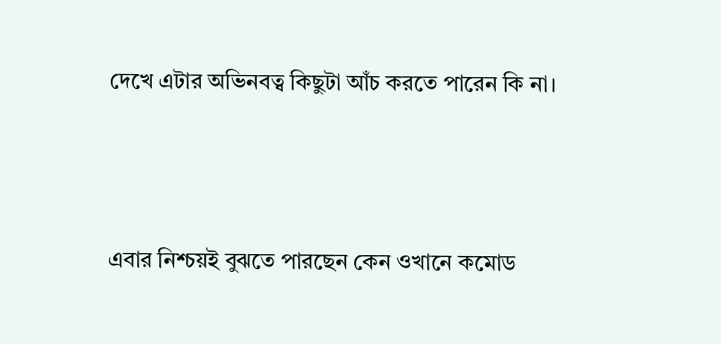দেখে এটার অভিনবত্ব কিছুটা আঁচ করতে পারেন কি না।




এবার নিশ্চয়ই বুঝতে পারছেন কেন ওখানে কমোড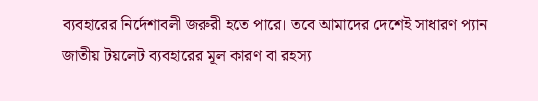ব্যবহারের নির্দেশাবলী জরুরী হতে পারে। তবে আমাদের দেশেই সাধারণ প্যান জাতীয় টয়লেট ব্যবহারের মূল কারণ বা রহস্য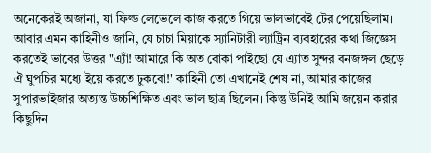অনেকেরই অজানা, যা ফিল্ড লেভেলে কাজ করতে গিয়ে ভালভাবেই টের পেয়েছিলাম। আবার এমন কাহিনীও জানি, যে চাচা মিয়াকে স্যানিটারী ল্যাট্রিন ব্যবহারের কথা জিজ্ঞেস করতেই ভাবের উত্তর "এ্যাঁ! আমারে কি অত বোকা পাইছো যে এ্যাত সুন্দর বনজঙ্গল ছেড়ে ঐ ঘুপচির মধ্যে ইয়ে করতে ঢুকবো!' কাহিনী তো এখানেই শেষ না, আমার কাজের সুপারভাইজার অত্যন্ত উচ্চশিক্ষিত এবং ভাল ছাত্র ছিলেন। কিন্তু উনিই আমি জয়েন করার কিছুদিন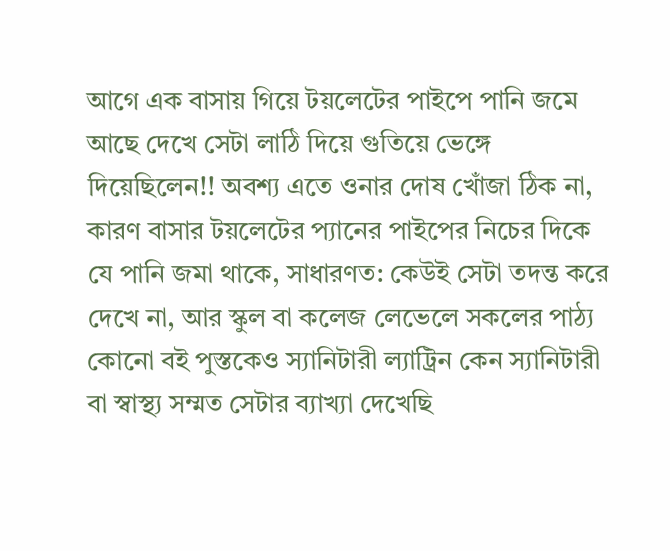আগে এক বাসায় গিয়ে টয়লেটের পাইপে পানি জমে আছে দেখে সেটা লাঠি দিয়ে গুতিয়ে ভেঙ্গে দিয়েছিলেন!! অবশ্য এতে ওনার দোষ খোঁজা ঠিক না, কারণ বাসার টয়লেটের প্যানের পাইপের নিচের দিকে যে পানি জমা থাকে, সাধারণত: কেউই সেটা তদন্ত করে দেখে না, আর স্কুল বা কলেজ লেভেলে সকলের পাঠ্য কোনো বই পুস্তকেও স্যানিটারী ল্যাট্রিন কেন স্যানিটারী বা স্বাস্থ্য সম্মত সেটার ব্যাখ্যা দেখেছি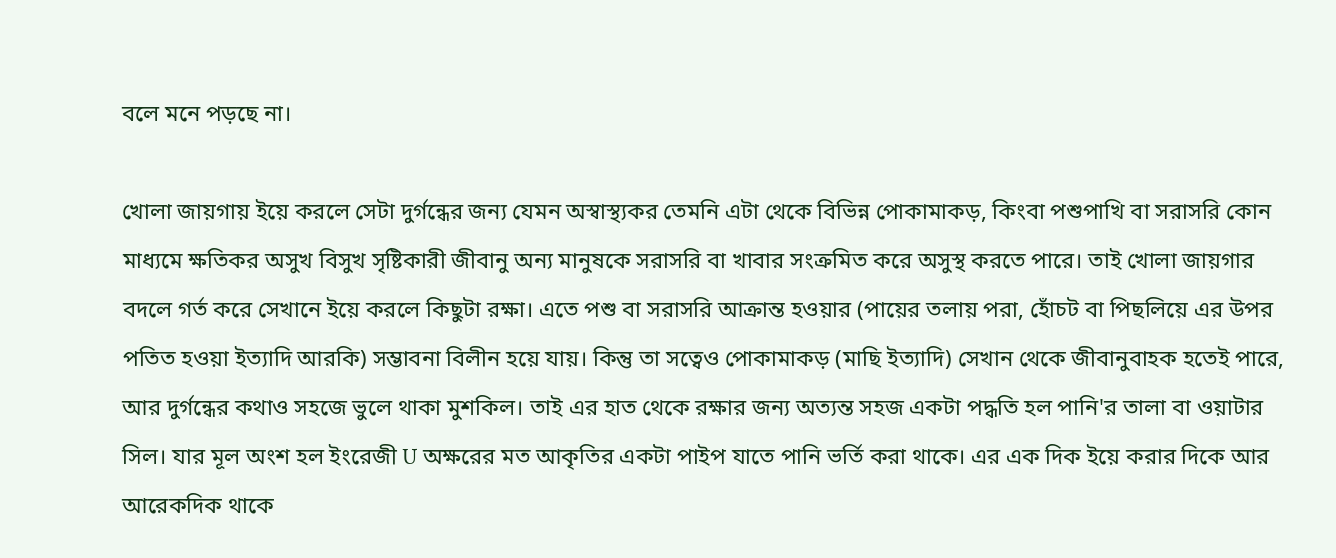বলে মনে পড়ছে না।

খোলা জায়গায় ইয়ে করলে সেটা দুর্গন্ধের জন্য যেমন অস্বাস্থ্যকর তেমনি এটা থেকে বিভিন্ন পোকামাকড়, কিংবা পশুপাখি বা সরাসরি কোন মাধ্যমে ক্ষতিকর অসুখ বিসুখ সৃষ্টিকারী জীবানু অন্য মানুষকে সরাসরি বা খাবার সংক্রমিত করে অসুস্থ করতে পারে। তাই খোলা জায়গার বদলে গর্ত করে সেখানে ইয়ে করলে কিছুটা রক্ষা। এতে পশু বা সরাসরি আক্রান্ত হওয়ার (পায়ের তলায় পরা, হোঁচট বা পিছলিয়ে এর উপর পতিত হওয়া ইত্যাদি আরকি) সম্ভাবনা বিলীন হয়ে যায়। কিন্তু তা সত্বেও পোকামাকড় (মাছি ইত্যাদি) সেখান থেকে জীবানুবাহক হতেই পারে, আর দুর্গন্ধের কথাও সহজে ভুলে থাকা মুশকিল। তাই এর হাত থেকে রক্ষার জন্য অত্যন্ত সহজ একটা পদ্ধতি হল পানি'র তালা বা ওয়াটার সিল। যার মূল অংশ হল ইংরেজী U অক্ষরের মত আকৃতির একটা পাইপ যাতে পানি ভর্তি করা থাকে। এর এক দিক ইয়ে করার দিকে আর আরেকদিক থাকে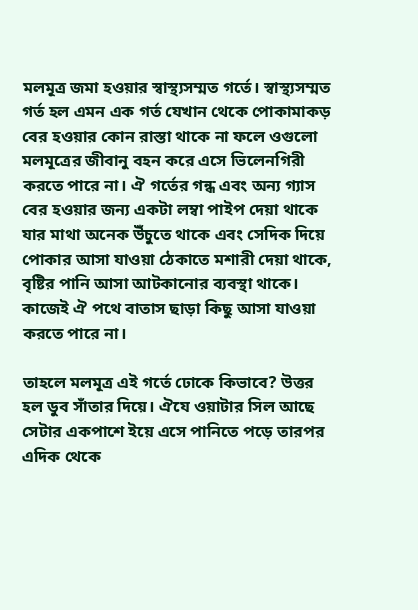মলমূত্র জমা হওয়ার স্বাস্থ্যসম্মত গর্তে। স্বাস্থ্যসম্মত গর্ত হল এমন এক গর্ত যেখান থেকে পোকামাকড় বের হওয়ার কোন রাস্তা থাকে না ফলে ওগুলো মলমূত্রের জীবানু বহন করে এসে ভিলেনগিরী করতে পারে না। ঐ গর্তের গন্ধ এবং অন্য গ্যাস বের হওয়ার জন্য একটা লম্বা পাইপ দেয়া থাকে যার মাথা অনেক উঁচুতে থাকে এবং সেদিক দিয়ে পোকার আসা যাওয়া ঠেকাতে মশারী দেয়া থাকে, বৃষ্টির পানি আসা আটকানোর ব্যবস্থা থাকে। কাজেই ঐ পথে বাতাস ছাড়া কিছু আসা যাওয়া করতে পারে না।

তাহলে মলমূত্র এই গর্তে ঢোকে কিভাবে? উত্তর হল ডুব সাঁতার দিয়ে। ঐযে ওয়াটার সিল আছে সেটার একপাশে ইয়ে এসে পানিতে পড়ে তারপর এদিক থেকে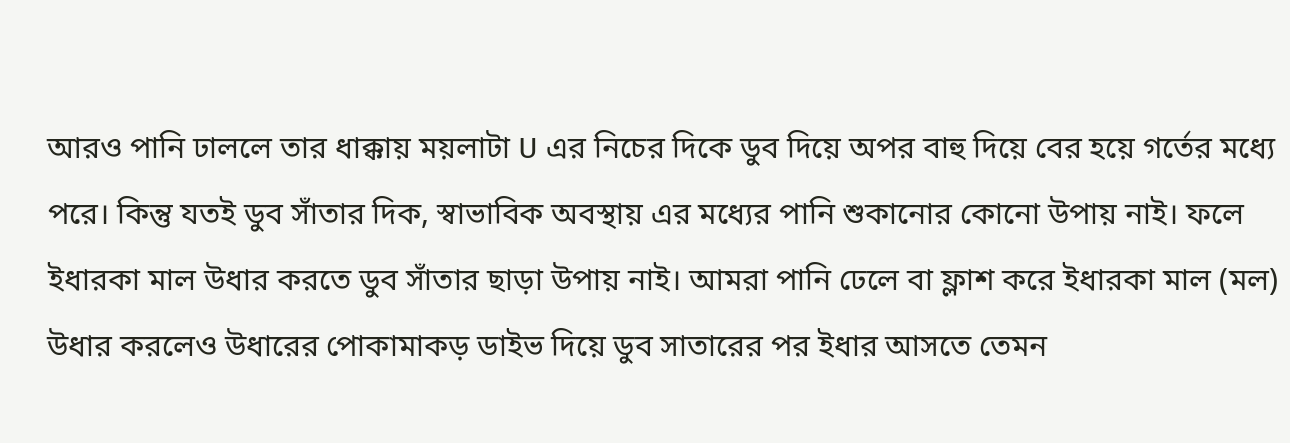আরও পানি ঢাললে তার ধাক্কায় ময়লাটা U এর নিচের দিকে ডুব দিয়ে অপর বাহু দিয়ে বের হয়ে গর্তের মধ্যে পরে। কিন্তু যতই ডুব সাঁতার দিক, স্বাভাবিক অবস্থায় এর মধ্যের পানি শুকানোর কোনো উপায় নাই। ফলে ইধারকা মাল উধার করতে ডুব সাঁতার ছাড়া উপায় নাই। আমরা পানি ঢেলে বা ফ্লাশ করে ইধারকা মাল (মল) উধার করলেও উধারের পোকামাকড় ডাইভ দিয়ে ডুব সাতারের পর ইধার আসতে তেমন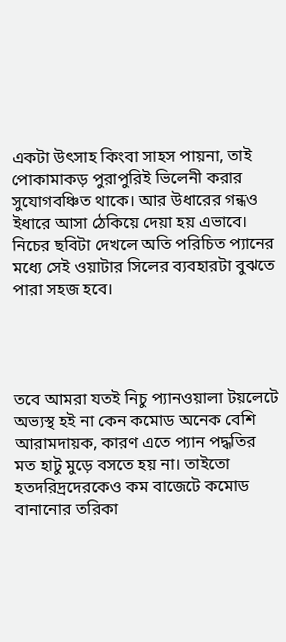একটা উৎসাহ কিংবা সাহস পায়না, তাই পোকামাকড় পুরাপুরিই ভিলেনী করার সুযোগবঞ্চিত থাকে। আর উধারের গন্ধও ইধারে আসা ঠেকিয়ে দেয়া হয় এভাবে। নিচের ছবিটা দেখলে অতি পরিচিত প্যানের মধ্যে সেই ওয়াটার সিলের ব্যবহারটা বুঝতে পারা সহজ হবে।




তবে আমরা যতই নিচু প্যানওয়ালা টয়লেটে অভ্যস্থ হই না কেন কমোড অনেক বেশি আরামদায়ক, কারণ এতে প্যান পদ্ধতির মত হাটু মুড়ে বসতে হয় না। তাইতো হতদরিদ্রদেরকেও কম বাজেটে কমোড বানানোর তরিকা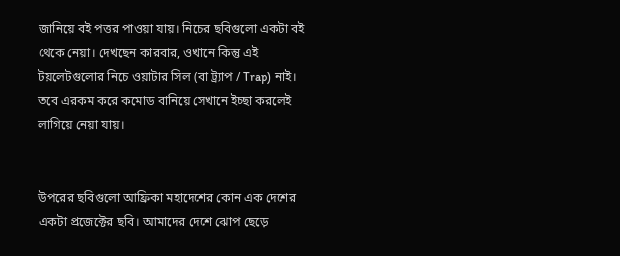জানিয়ে বই পত্তর পাওয়া যায়। নিচের ছবিগুলো একটা বই থেকে নেয়া। দেখছেন কারবার, ওখানে কিন্তু এই টয়লেটগুলোর নিচে ওয়াটার সিল (বা ট্র্যাপ / Trap) নাই। তবে এরকম করে কমোড বানিয়ে সেখানে ইচ্ছা করলেই লাগিয়ে নেয়া যায়।


উপরের ছবিগুলো আফ্রিকা মহাদেশের কোন এক দেশের একটা প্রজেক্টের ছবি। আমাদের দেশে ঝোপ ছেড়ে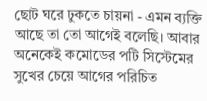ছোট ঘরে ঢুকতে চায়না - এমন ব্যক্তি আছে তা তো আগেই বলেছি। আবার অনেকেই কমোডের পটি সিস্টেমের সুখের চেয়ে আগের পরিচিত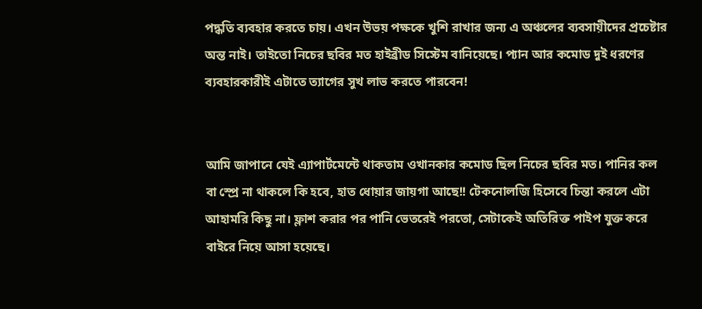পদ্ধতি ব্যবহার করতে চায়। এখন উভয় পক্ষকে খুশি রাখার জন্য এ অঞ্চলের ব্যবসায়ীদের প্রচেষ্টার অন্ত নাই। তাইতো নিচের ছবির মত হাইব্রীড সিস্টেম বানিয়েছে। প্যান আর কমোড দুই ধরণের ব্যবহারকারীই এটাতে ত্যাগের সুখ লাভ করতে পারবেন!


আমি জাপানে যেই এ্যাপার্টমেন্টে থাকতাম ওখানকার কমোড ছিল নিচের ছবির মত। পানির কল বা স্প্রে না থাকলে কি হবে, হাত ধোয়ার জায়গা আছে!! টেকনোলজি হিসেবে চিন্তা করলে এটা আহামরি কিছু না। ফ্লাশ করার পর পানি ভেতরেই পরতো, সেটাকেই অতিরিক্ত পাইপ যুক্ত করে বাইরে নিয়ে আসা হয়েছে।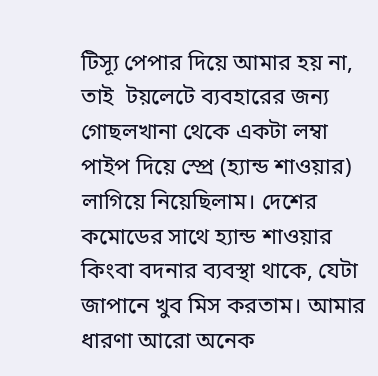টিস্যূ পেপার দিয়ে আমার হয় না, তাই  টয়লেটে ব্যবহারের জন্য গোছলখানা থেকে একটা লম্বা পাইপ দিয়ে স্প্রে (হ্যান্ড শাওয়ার) লাগিয়ে নিয়েছিলাম। দেশের কমোডের সাথে হ্যান্ড শাওয়ার কিংবা বদনার ব্যবস্থা থাকে, যেটা জাপানে খুব মিস করতাম। আমার ধারণা আরো অনেক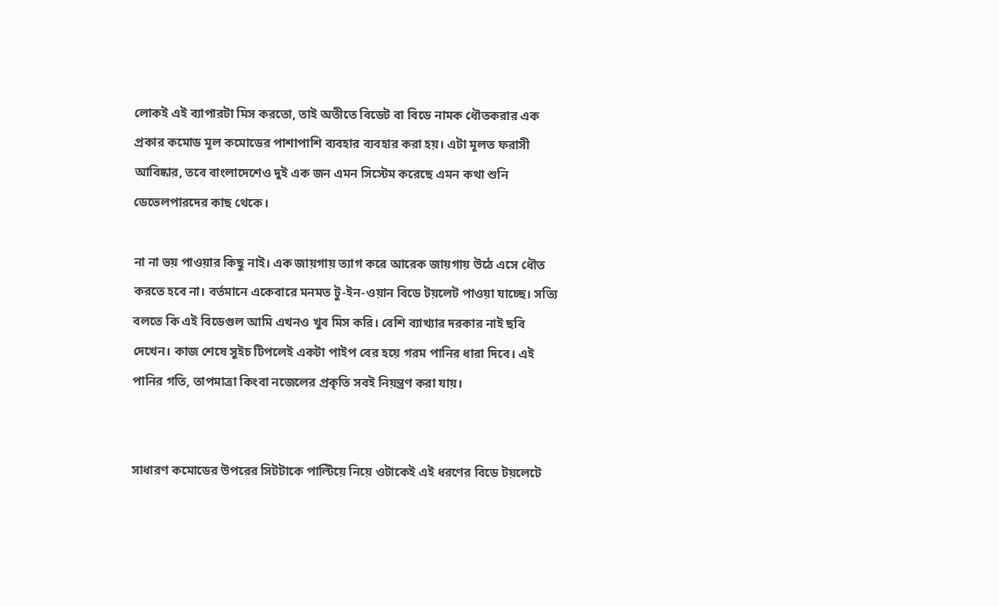লোকই এই ব্যাপারটা মিস করতো, তাই অতীতে বিডেট বা বিডে নামক ধৌতকরার এক প্রকার কমোড মূল কমোডের পাশাপাশি ব্যবহার ব্যবহার করা হয়। এটা মূলত ফরাসী আবিষ্কার, তবে বাংলাদেশেও দুই এক জন এমন সিস্টেম করেছে এমন কথা শুনি ডেভেলপারদের কাছ থেকে।

না না ভয় পাওয়ার কিছু নাই। এক জায়গায় ত্যাগ করে আরেক জায়গায় উঠে এসে ধৌত করতে হবে না। বর্তমানে একেবারে মনমত টু-ইন-ওয়ান বিডে টয়লেট পাওয়া যাচ্ছে। সত্যি বলতে কি এই বিডেগুল আমি এখনও খুব মিস করি। বেশি ব্যাখ্যার দরকার নাই ছবি দেখেন। কাজ শেষে সুইচ টিপলেই একটা পাইপ বের হয়ে গরম পানির ধারা দিবে। এই পানির গতি, তাপমাত্রা কিংবা নজেলের প্রকৃতি সবই নিয়ন্ত্রণ করা যায়।


সাধারণ কমোডের উপরের সিটটাকে পাল্টিয়ে নিয়ে ওটাকেই এই ধরণের বিডে টয়লেটে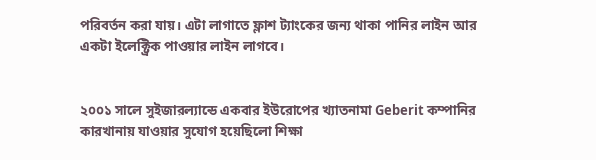পরিবর্তন করা যায়। এটা লাগাতে ফ্লাশ ট্যাংকের জন্য থাকা পানির লাইন আর একটা ইলেক্ট্রিক পাওয়ার লাইন লাগবে।


২০০১ সালে সুইজারল্যান্ডে একবার ইউরোপের খ্যাতনামা Geberit কম্পানির কারখানায় যাওয়ার সুযোগ হয়েছিলো শিক্ষা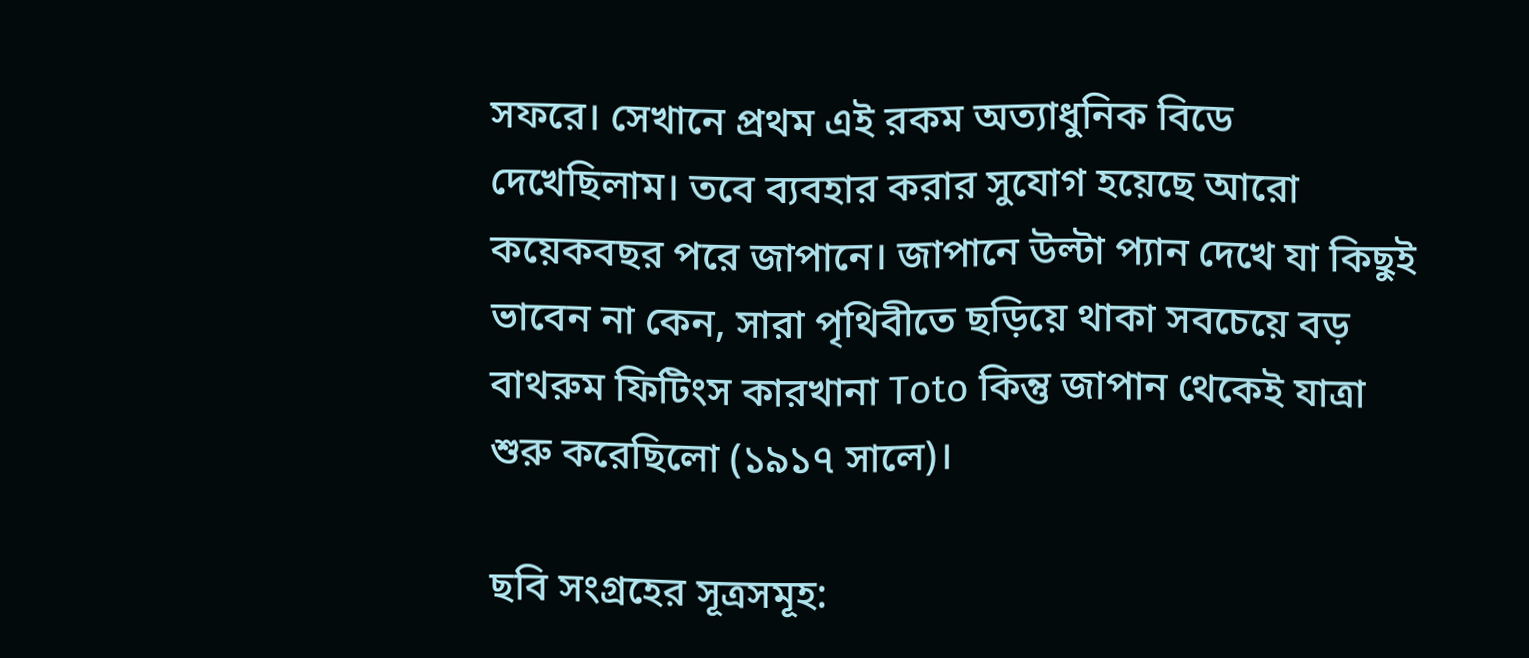সফরে। সেখানে প্রথম এই রকম অত্যাধুনিক বিডে দেখেছিলাম। তবে ব্যবহার করার সুযোগ হয়েছে আরো কয়েকবছর পরে জাপানে। জাপানে উল্টা প্যান দেখে যা কিছুই ভাবেন না কেন, সারা পৃথিবীতে ছড়িয়ে থাকা সবচেয়ে বড় বাথরুম ফিটিংস কারখানা Toto কিন্তু জাপান থেকেই যাত্রা শুরু করেছিলো (১৯১৭ সালে)।

ছবি সংগ্রহের সূত্রসমূহ: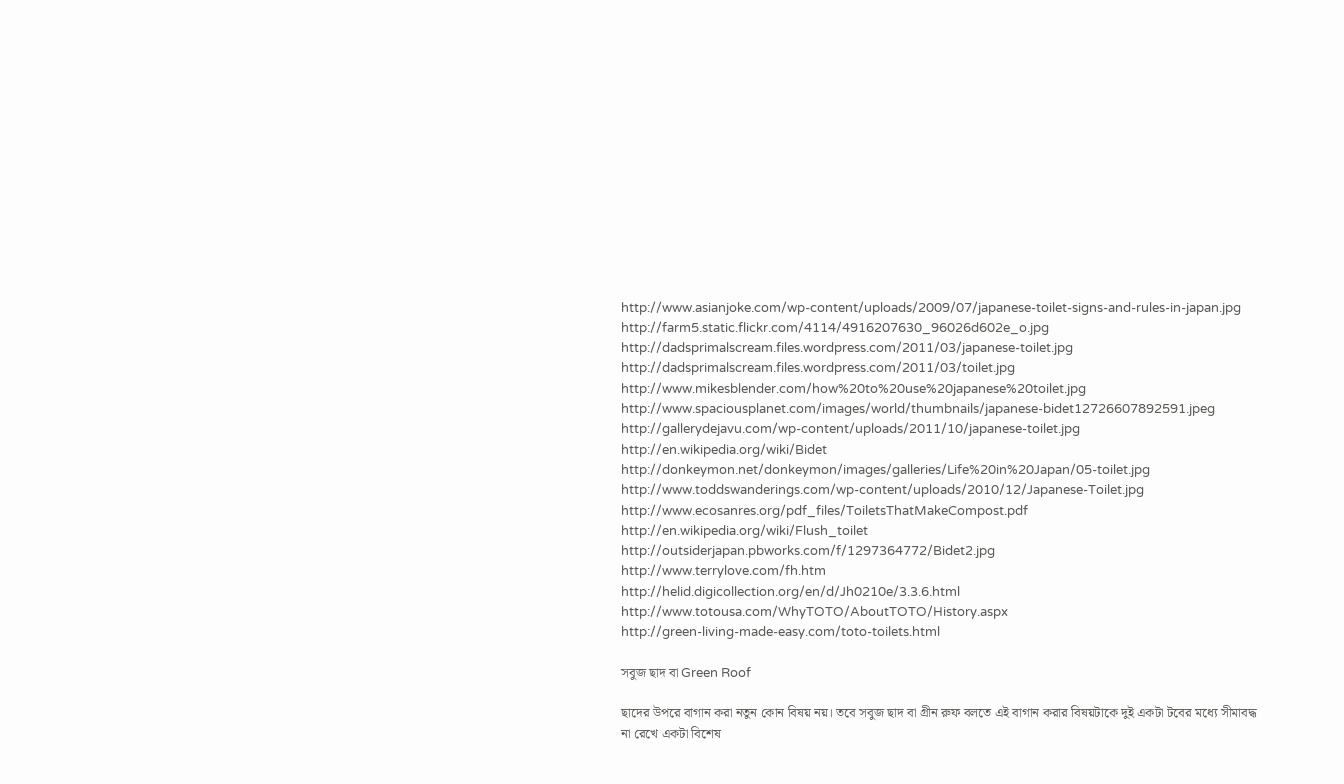http://www.asianjoke.com/wp-content/uploads/2009/07/japanese-toilet-signs-and-rules-in-japan.jpg
http://farm5.static.flickr.com/4114/4916207630_96026d602e_o.jpg
http://dadsprimalscream.files.wordpress.com/2011/03/japanese-toilet.jpg
http://dadsprimalscream.files.wordpress.com/2011/03/toilet.jpg
http://www.mikesblender.com/how%20to%20use%20japanese%20toilet.jpg
http://www.spaciousplanet.com/images/world/thumbnails/japanese-bidet12726607892591.jpeg
http://gallerydejavu.com/wp-content/uploads/2011/10/japanese-toilet.jpg
http://en.wikipedia.org/wiki/Bidet
http://donkeymon.net/donkeymon/images/galleries/Life%20in%20Japan/05-toilet.jpg
http://www.toddswanderings.com/wp-content/uploads/2010/12/Japanese-Toilet.jpg
http://www.ecosanres.org/pdf_files/ToiletsThatMakeCompost.pdf
http://en.wikipedia.org/wiki/Flush_toilet
http://outsiderjapan.pbworks.com/f/1297364772/Bidet2.jpg
http://www.terrylove.com/fh.htm
http://helid.digicollection.org/en/d/Jh0210e/3.3.6.html
http://www.totousa.com/WhyTOTO/AboutTOTO/History.aspx
http://green-living-made-easy.com/toto-toilets.html

সবুজ ছাদ বা Green Roof

ছাদের উপরে বাগান করা নতুন কোন বিষয় নয়। তবে সবুজ ছাদ বা গ্রীন রুফ বলতে এই বাগান করার বিষয়টাকে দুই একটা টবের মধ্যে সীমাবদ্ধ না রেখে একটা বিশেষ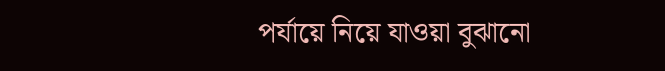পর্যায়ে নিয়ে যাওয়া বুঝানো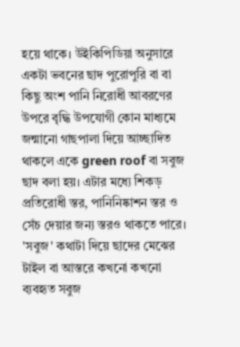হয়ে থাকে। উইকিপিডিয়া অনুসারে একটা ভবনের ছাদ পুরোপুরি বা বা কিছু অংশ পানি নিরোধী আবরণের উপরে বৃদ্ধি উপযোগী কোন মাধ্যমে জন্মানো গাছপালা দিয়ে আচ্ছাদিত থাকলে একে green roof বা সবুজ ছাদ বলা হয়। এটার মধ্যে শিকড় প্রতিরোধী স্তর, পানিনিষ্কাশন স্তর ও সেঁচ দেয়ার জন্য স্তরও থাকতে পারে। 'সবুজ' কথাটা দিয়ে ছাদের মেঝের টাইল বা আস্তরে কখনো কখনো ব্যবহৃত সবুজ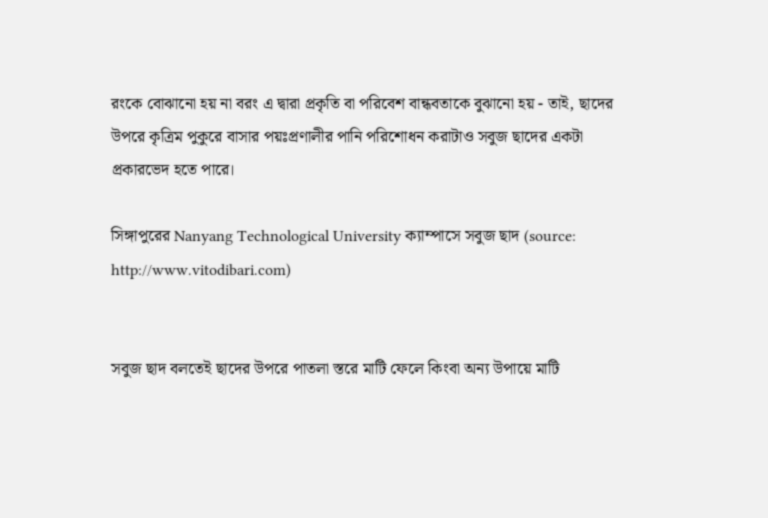রংকে বোঝানো হয় না বরং এ দ্বারা প্রকৃতি বা পরিবেশ বান্ধবতাকে বুঝানো হয় - তাই, ছাদের উপরে কৃত্রিম পুকুরে বাসার পয়ঃপ্রণালীর পানি পরিশোধন করাটাও সবুজ ছাদের একটা প্রকারভেদ হতে পারে।

সিঙ্গাপুরের Nanyang Technological University ক্যাম্পাসে সবুজ ছাদ (source: http://www.vitodibari.com)


সবুজ ছাদ বলতেই ছাদের উপরে পাতলা স্তরে মাটি ফেলে কিংবা অন্য উপায়ে মাটি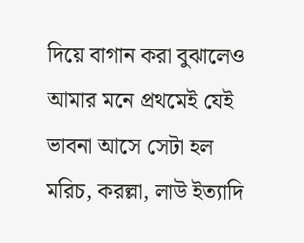দিয়ে বাগান করা বুঝালেও আমার মনে প্রথমেই যেই ভাবনা আসে সেটা হল মরিচ, করল্লা, লাউ ইত্যাদি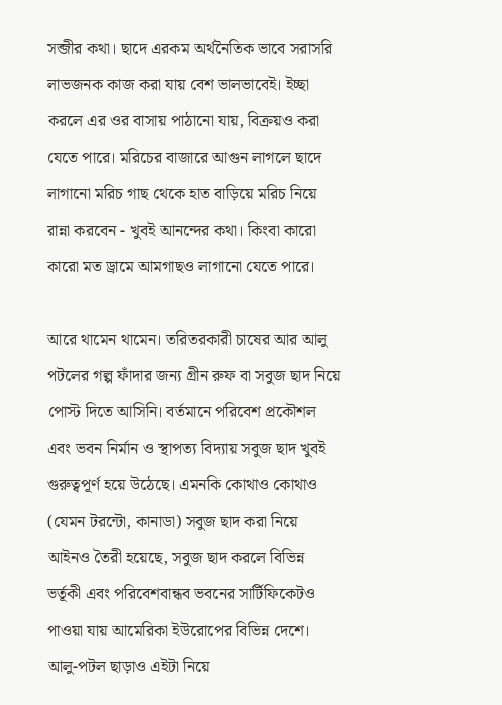সব্জীর কথা। ছাদে এরকম অর্থনৈতিক ভাবে সরাসরি লাভজনক কাজ করা যায় বেশ ভালভাবেই। ইচ্ছা করলে এর ওর বাসায় পাঠানো যায়, বিক্রয়ও করা যেতে পারে। মরিচের বাজারে আগুন লাগলে ছাদে লাগানো মরিচ গাছ থেকে হাত বাড়িয়ে মরিচ নিয়ে রান্না করবেন - খুবই আনন্দের কথা। কিংবা কারো কারো মত ড্রামে আমগাছও লাগানো যেতে পারে।

আরে থামেন থামেন। তরিতরকারী চাষের আর আলু পটলের গল্প ফাঁদার জন্য গ্রীন রুফ বা সবুজ ছাদ নিয়ে পোস্ট দিতে আসিনি। বর্তমানে পরিবেশ প্রকৌশল এবং ভবন নির্মান ও স্থাপত্য বিদ্যায় সবুজ ছাদ খুবই গুরুত্বপূর্ণ হয়ে উঠেছে। এমনকি কোথাও কোথাও (যেমন টরন্টো, কানাডা) সবুজ ছাদ করা নিয়ে আইনও তৈরী হয়েছে, সবুজ ছাদ করলে বিভিন্ন ভর্তূকী এবং পরিবেশবান্ধব ভবনের সার্টিফিকেটও পাওয়া যায় আমেরিকা ইউরোপের বিভিন্ন দেশে। আলু-পটল ছাড়াও এইটা নিয়ে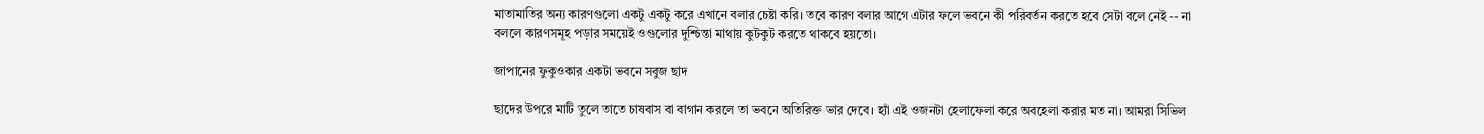মাতামাতির অন্য কারণগুলো একটু একটু করে এখানে বলার চেষ্টা করি। তবে কারণ বলার আগে এটার ফলে ভবনে কী পরিবর্তন করতে হবে সেটা বলে নেই -- না বললে কারণসমূহ পড়ার সময়েই ওগুলোর দুশ্চিন্তা মাথায় কুটকুট করতে থাকবে হয়তো।

জাপানের ফুকুওকার একটা ভবনে সবুজ ছাদ

ছাদের উপরে মাটি তুলে তাতে চাষবাস বা বাগান করলে তা ভবনে অতিরিক্ত ভার দেবে। হ্যাঁ এই ওজনটা হেলাফেলা করে অবহেলা করার মত না। আমরা সিভিল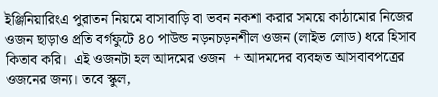ইঞ্জিনিয়ারিংএ পুরাতন নিয়মে বাসাবাড়ি বা ভবন নকশা করার সময়ে কাঠামোর নিজের ওজন ছাড়াও প্রতি বর্গফুটে ৪০ পাউন্ড নড়নচড়নশীল ওজন (লাইভ লোড) ধরে হিসাব কিতাব করি।  এই ওজনটা হল আদমের ওজন  + আদমদের ব্যবহৃত আসবাবপত্রের ওজনের জন্য। তবে স্কুল,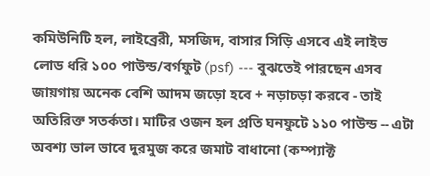কমিউনিটি হল, লাইব্রেরী, মসজিদ, বাসার সিড়ি এসবে এই লাইভ লোড ধরি ১০০ পাউন্ড/বর্গফুট (psf) --- বুঝতেই পারছেন এসব জায়গায় অনেক বেশি আদম জড়ো হবে + নড়াচড়া করবে - তাই অতিরিক্ত সতর্কতা। মাটির ওজন হল প্রতি ঘনফুটে ১১০ পাউন্ড -- এটা অবশ্য ভাল ভাবে দুরমুজ করে জমাট বাধানো (কম্প্যাক্ট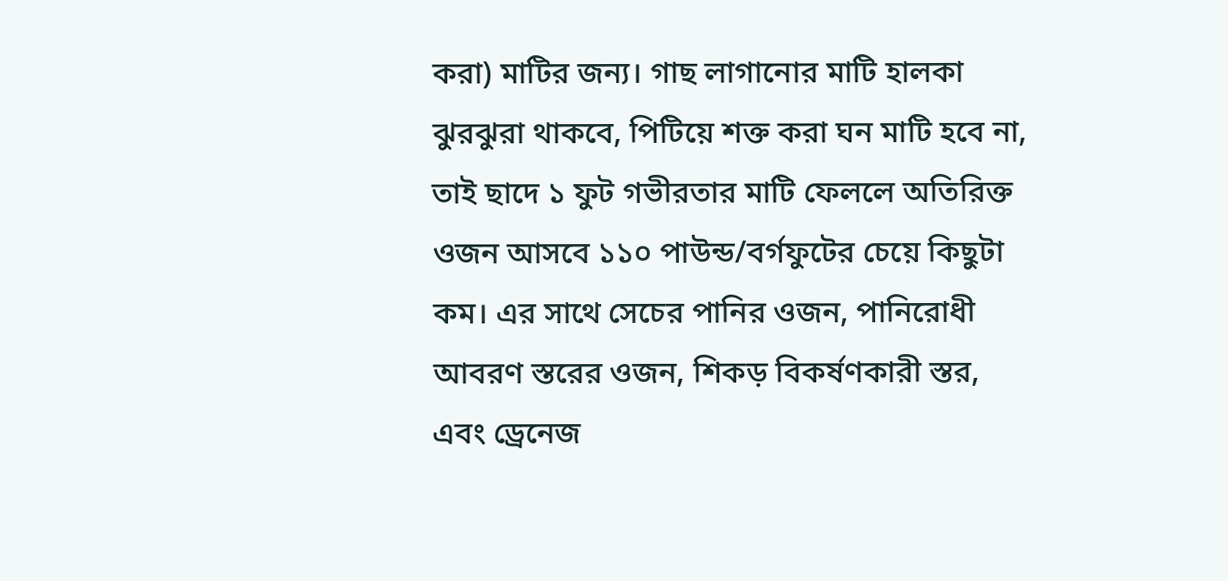করা) মাটির জন্য। গাছ লাগানোর মাটি হালকা ঝুরঝুরা থাকবে, পিটিয়ে শক্ত করা ঘন মাটি হবে না, তাই ছাদে ১ ফুট গভীরতার মাটি ফেললে অতিরিক্ত ওজন আসবে ১১০ পাউন্ড/বর্গফুটের চেয়ে কিছুটা কম। এর সাথে সেচের পানির ওজন, পানিরোধী আবরণ স্তরের ওজন, শিকড় বিকর্ষণকারী স্তর, এবং ড্রেনেজ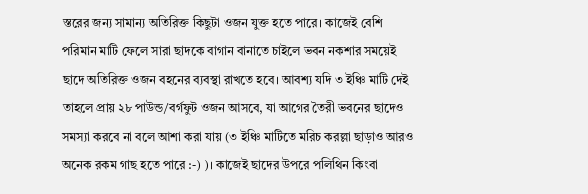স্তরের জন্য সামান্য অতিরিক্ত কিছুটা ওজন যুক্ত হতে পারে। কাজেই বেশি পরিমান মাটি ফেলে সারা ছাদকে বাগান বানাতে চাইলে ভবন নকশার সময়েই ছাদে অতিরিক্ত ওজন বহনের ব্যবস্থা রাখতে হবে। আবশ্য যদি ৩ ইঞ্চি মাটি দেই তাহলে প্রায় ২৮ পাউন্ড/বর্গফুট ওজন আসবে, যা আগের তৈরী ভবনের ছাদেও সমস্যা করবে না বলে আশা করা যায় (৩ ইঞ্চি মাটিতে মরিচ করল্লা ছাড়াও আরও অনেক রকম গাছ হতে পারে :-) )। কাজেই ছাদের উপরে পলিথিন কিংবা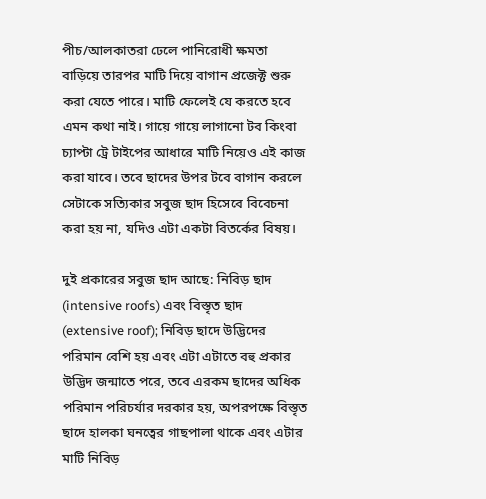পীচ/আলকাতরা ঢেলে পানিরোধী ক্ষমতা বাড়িয়ে তারপর মাটি দিয়ে বাগান প্রজেক্ট শুরু করা যেতে পারে। মাটি ফেলেই যে করতে হবে এমন কথা নাই। গায়ে গায়ে লাগানো টব কিংবা চ্যাপ্টা ট্রে টাইপের আধারে মাটি নিয়েও এই কাজ করা যাবে। তবে ছাদের উপর টবে বাগান করলে সেটাকে সত্যিকার সবুজ ছাদ হিসেবে বিবেচনা করা হয় না, যদিও এটা একটা বিতর্কের বিষয়।

দুই প্রকারের সবুজ ছাদ আছে: নিবিড় ছাদ (intensive roofs) এবং বিস্তৃত ছাদ (extensive roof); নিবিড় ছাদে উদ্ভিদের পরিমান বেশি হয় এবং এটা এটাতে বহু প্রকার উদ্ভিদ জন্মাতে পরে, তবে এরকম ছাদের অধিক পরিমান পরিচর্যার দরকার হয়, অপরপক্ষে বিস্তৃত ছাদে হালকা ঘনত্বের গাছপালা থাকে এবং এটার মাটি নিবিড়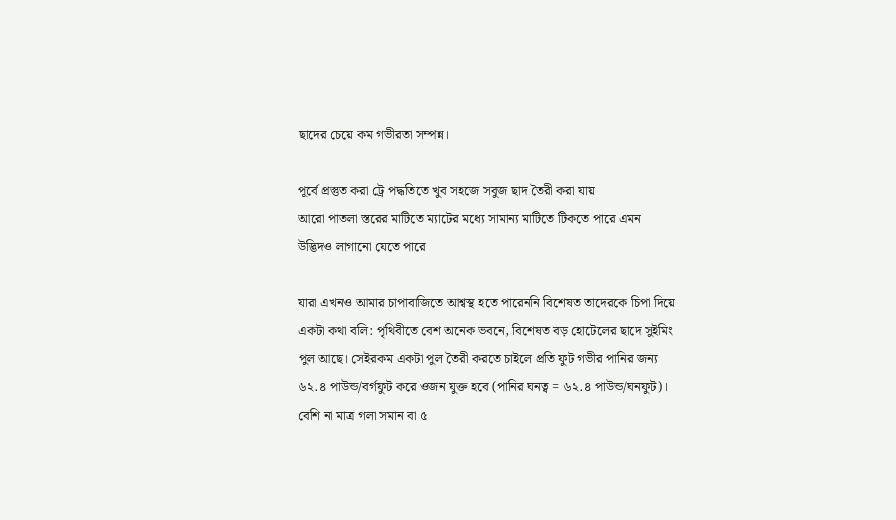ছাদের চেয়ে কম গভীরতা সম্পন্ন।

পূর্বে প্রস্তুত করা ট্রে পদ্ধতিতে খুব সহজে সবুজ ছাদ তৈরী করা যায়
আরো পাতলা স্তরের মাটিতে ম্যাটের মধ্যে সামান্য মাটিতে টিকতে পারে এমন উদ্ভিদও লাগানো যেতে পারে

যারা এখনও আমার চাপাবাজিতে আশ্বস্থ হতে পারেননি বিশেষত তাদেরকে চিপা দিয়ে একটা কথা বলি: পৃথিবীতে বেশ অনেক ভবনে, বিশেষত বড় হোটেলের ছাদে সুইমিং পুল আছে। সেইরকম একটা পুল তৈরী করতে চাইলে প্রতি ফুট গভীর পানির জন্য ৬২.৪ পাউন্ড/বর্গফুট করে ওজন যুক্ত হবে (পানির ঘনত্ব = ৬২.৪ পাউন্ড/ঘনফুট)। বেশি না মাত্র গলা সমান বা ৫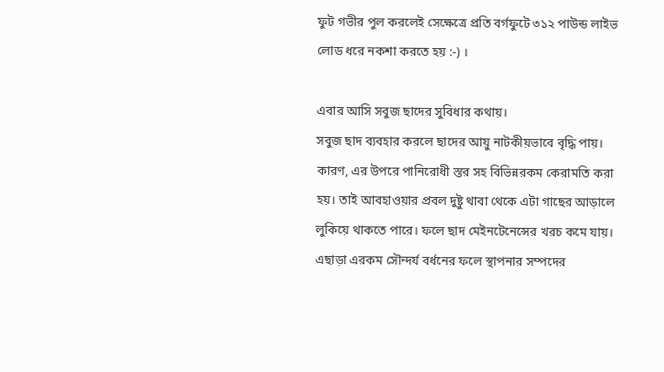ফুট গভীর পুল করলেই সেক্ষেত্রে প্রতি বর্গফুটে ৩১২ পাউন্ড লাইভ লোড ধরে নকশা করতে হয় :-) ।

এবার আসি সবুজ ছাদের সুবিধার কথায়।
সবুজ ছাদ ব্যবহার করলে ছাদের আয়ু নাটকীয়ভাবে বৃদ্ধি পায়। কারণ, এর উপরে পানিরোধী স্তর সহ বিভিন্নরকম কেরামতি করা হয়। তাই আবহাওয়ার প্রবল দুষ্টু থাবা থেকে এটা গাছের আড়ালে লুকিয়ে থাকতে পারে। ফলে ছাদ মেইনটেনেন্সের খরচ কমে যায়। এছাড়া এরকম সৌন্দর্য বর্ধনের ফলে স্থাপনার সম্পদের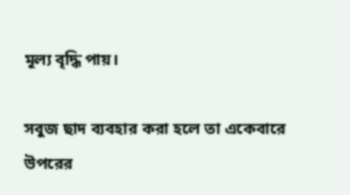মূল্য বৃদ্ধি পায়।

সবুজ ছাদ ব্যবহার করা হলে তা একেবারে উপরের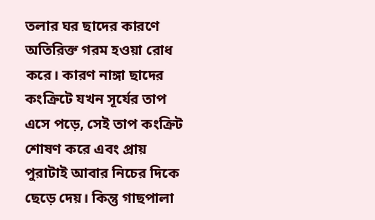তলার ঘর ছাদের কারণে অতিরিক্ত গরম হওয়া রোধ করে। কারণ নাঙ্গা ছাদের কংক্রিটে যখন সূর্যের তাপ এসে পড়ে, সেই তাপ কংক্রিট শোষণ করে এবং প্রায় পুরাটাই আবার নিচের দিকে ছেড়ে দেয়। কিন্তু গাছপালা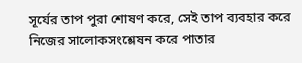সূর্যের তাপ পুরা শোষণ করে, সেই তাপ ব্যবহার করে নিজের সালোকসংশ্লেষন করে পাতার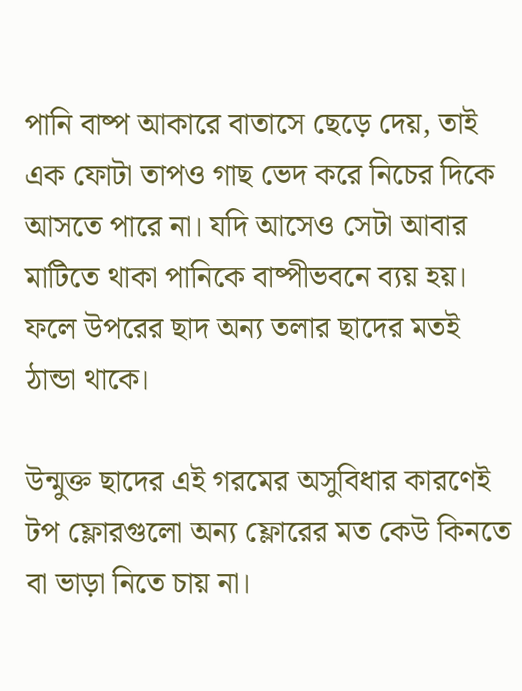পানি বাষ্প আকারে বাতাসে ছেড়ে দেয়, তাই এক ফোটা তাপও গাছ ভেদ করে নিচের দিকে আসতে পারে না। যদি আসেও সেটা আবার মাটিতে থাকা পানিকে বাষ্পীভবনে ব্যয় হয়। ফলে উপরের ছাদ অন্য তলার ছাদের মতই ঠান্ডা থাকে।

উন্মুক্ত ছাদের এই গরমের অসুবিধার কারণেই টপ ফ্লোরগুলো অন্য ফ্লোরের মত কেউ কিনতে বা ভাড়া নিতে চায় না।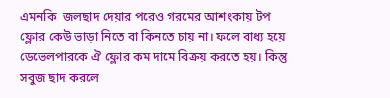এমনকি  জলছাদ দেয়ার পরেও গরমের আশংকায় টপ ফ্লোর কেউ ভাড়া নিতে বা কিনতে চায় না। ফলে বাধ্য হয়ে ডেভেলপারকে ঐ ফ্লোর কম দামে বিক্রয় করতে হয়। কিন্তু সবুজ ছাদ করলে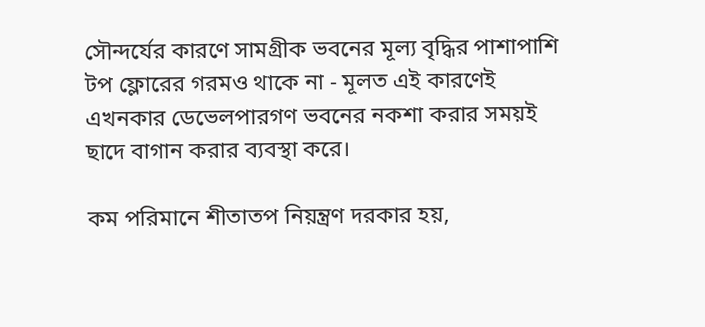সৌন্দর্যের কারণে সামগ্রীক ভবনের মূল্য বৃদ্ধির পাশাপাশি টপ ফ্লোরের গরমও থাকে না - মূলত এই কারণেই এখনকার ডেভেলপারগণ ভবনের নকশা করার সময়ই ছাদে বাগান করার ব্যবস্থা করে।

কম পরিমানে শীতাতপ নিয়ন্ত্রণ দরকার হয়,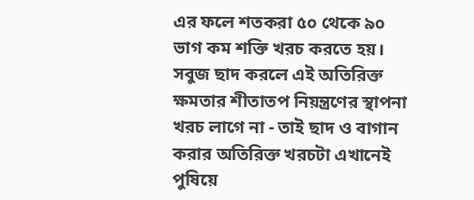এর ফলে শতকরা ৫০ থেকে ৯০ ভাগ কম শক্তি খরচ করতে হয়। সবুজ ছাদ করলে এই অতিরিক্ত ক্ষমতার শীতাতপ নিয়ন্ত্রণের স্থাপনা খরচ লাগে না - তাই ছাদ ও বাগান করার অতিরিক্ত খরচটা এখানেই পুষিয়ে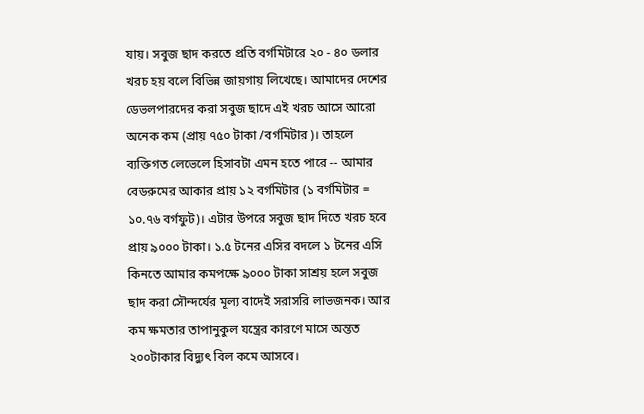যায়। সবুজ ছাদ করতে প্রতি বর্গমিটারে ২০ - ৪০ ডলার খরচ হয় বলে বিভিন্ন জায়গায় লিখেছে। আমাদের দেশের ডেভলপারদের করা সবুজ ছাদে এই খরচ আসে আরো অনেক কম (প্রায় ৭৫০ টাকা /বর্গমিটার)। তাহলে ব্যক্তিগত লেভেলে হিসাবটা এমন হতে পারে -- আমার বেডরুমের আকার প্রায় ১২ বর্গমিটার (১ বর্গমিটার = ১০.৭৬ বর্গফুট)। এটার উপরে সবুজ ছাদ দিতে খরচ হবে প্রায় ৯০০০ টাকা। ১.৫ টনের এসির বদলে ১ টনের এসি কিনতে আমার কমপক্ষে ৯০০০ টাকা সাশ্রয় হলে সবুজ ছাদ করা সৌন্দর্যের মূল্য বাদেই সরাসরি লাভজনক। আর কম ক্ষমতার তাপানুকুল যন্ত্রের কারণে মাসে অন্তত ২০০টাকার বিদ্যুৎ বিল কমে আসবে।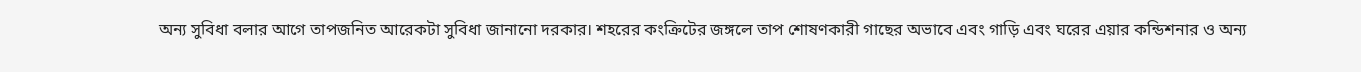অন্য সুবিধা বলার আগে তাপজনিত আরেকটা সুবিধা জানানো দরকার। শহরের কংক্রিটের জঙ্গলে তাপ শোষণকারী গাছের অভাবে এবং গাড়ি এবং ঘরের এয়ার কন্ডিশনার ও অন্য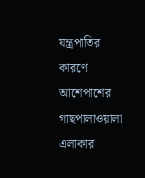যন্ত্রপাতির কারণে আশেপাশের গাছপালাওয়ালা এলাকার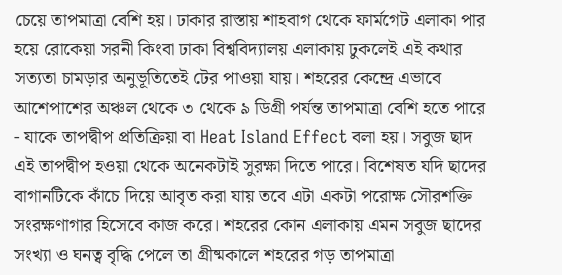চেয়ে তাপমাত্রা বেশি হয়। ঢাকার রাস্তায় শাহবাগ থেকে ফার্মগেট এলাকা পার হয়ে রোকেয়া সরনী কিংবা ঢাকা বিশ্ববিদ্যালয় এলাকায় ঢুকলেই এই কথার সত্যতা চামড়ার অনুভূতিতেই টের পাওয়া যায়। শহরের কেন্দ্রে এভাবে আশেপাশের অঞ্চল থেকে ৩ থেকে ৯ ডিগ্রী পর্যন্ত তাপমাত্রা বেশি হতে পারে - যাকে তাপদ্বীপ প্রতিক্রিয়া বা Heat Island Effect বলা হয়। সবুজ ছাদ এই তাপদ্বীপ হওয়া থেকে অনেকটাই সুরক্ষা দিতে পারে। বিশেষত যদি ছাদের বাগানটিকে কাঁচে দিয়ে আবৃত করা যায় তবে এটা একটা পরোক্ষ সৌরশক্তি সংরক্ষণাগার হিসেবে কাজ করে। শহরের কোন এলাকায় এমন সবুজ ছাদের সংখ্যা ও ঘনত্ব বৃদ্ধি পেলে তা গ্রীষ্মকালে শহরের গড় তাপমাত্রা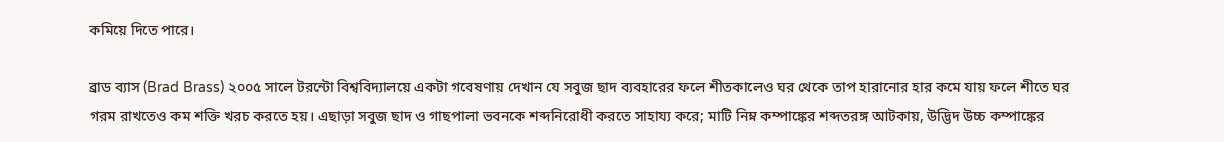কমিয়ে দিতে পারে।

ব্রাড ব্যাস (Brad Brass) ২০০৫ সালে টরন্টো বিশ্ববিদ্যালয়ে একটা গবেষণায় দেখান যে সবুজ ছাদ ব্যবহারের ফলে শীতকালেও ঘর থেকে তাপ হারানোর হার কমে যায় ফলে শীতে ঘর গরম রাখতেও কম শক্তি খরচ করতে হয়। এছাড়া সবুজ ছাদ ও গাছপালা ভবনকে শব্দনিরোধী করতে সাহায্য করে; মাটি নিম্ন কম্পাঙ্কের শব্দতরঙ্গ আটকায়, উদ্ভিদ উচ্চ কম্পাঙ্কের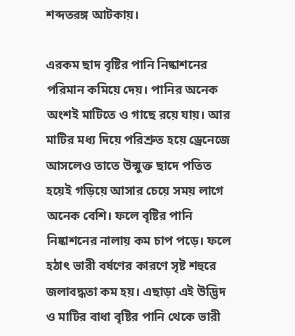শব্দতরঙ্গ আটকায়।

এরকম ছাদ বৃষ্টির পানি নিষ্কাশনের পরিমান কমিয়ে দেয়। পানির অনেক অংশই মাটিতে ও গাছে রয়ে যায়। আর মাটির মধ্য দিয়ে পরিশ্রুত হয়ে ড্রেনেজে আসলেও তাতে উন্মুক্ত ছাদে পতিত হয়েই গড়িয়ে আসার চেয়ে সময় লাগে অনেক বেশি। ফলে বৃষ্টির পানি নিষ্কাশনের নালায় কম চাপ পড়ে। ফলে হঠাৎ ভারী বর্ষণের কারণে সৃষ্ট শহুরে জলাবদ্ধতা কম হয়। এছাড়া এই উদ্ভিদ ও মাটির বাধা বৃষ্টির পানি থেকে ভারী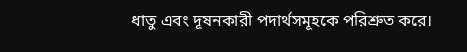ধাতু এবং দূষনকারী পদার্থসমূহকে পরিশ্রুত করে।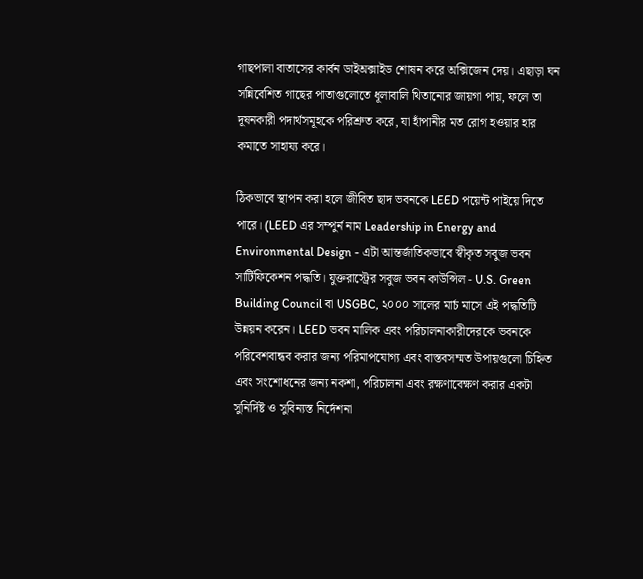গাছপালা বাতাসের কার্বন ডাইঅক্সাইড শোষন করে অক্সিজেন দেয়। এছাড়া ঘন সন্নিবেশিত গাছের পাতাগুলোতে ধূলাবালি থিতানোর জায়গা পায়, ফলে তা দূষনকারী পদার্থসমূহকে পরিশ্রুত করে, যা হাঁপানীর মত রোগ হওয়ার হার কমাতে সাহায্য করে।

ঠিকভাবে স্থাপন করা হলে জীবিত ছাদ ভবনকে LEED পয়েন্ট পাইয়ে দিতে পারে। (LEED এর সম্পুর্ন নাম Leadership in Energy and Environmental Design - এটা আন্তর্জাতিকভাবে স্বীকৃত সবুজ ভবন সার্টিফিকেশন পদ্ধতি। যুক্তরাস্ট্রের সবুজ ভবন কাউন্সিল - U.S. Green Building Council বা USGBC, ২০০০ সালের মার্চ মাসে এই পদ্ধতিটি উন্নয়ন করেন। LEED ভবন মালিক এবং পরিচালনাকারীদেরকে ভবনকে পরিবেশবান্ধব করার জন্য পরিমাপযোগ্য এবং বাস্তবসম্মত উপায়গুলো চিহ্নিত এবং সংশোধনের জন্য নকশা, পরিচালনা এবং রক্ষণাবেক্ষণ করার একটা সুনির্দিষ্ট ও সুবিন্যস্ত নির্দেশনা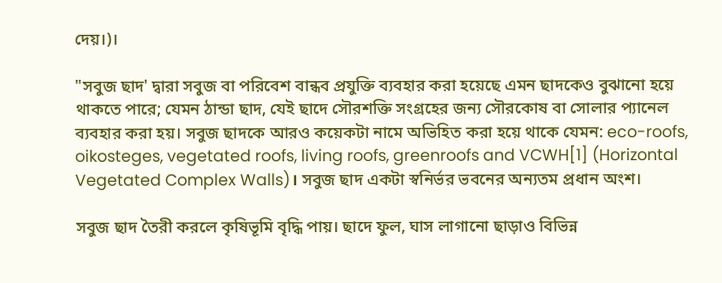দেয়।)।

"সবুজ ছাদ' দ্বারা সবুজ বা পরিবেশ বান্ধব প্রযুক্তি ব্যবহার করা হয়েছে এমন ছাদকেও বুঝানো হয়ে থাকতে পারে; যেমন ঠান্ডা ছাদ, যেই ছাদে সৌরশক্তি সংগ্রহের জন্য সৌরকোষ বা সোলার প্যানেল ব্যবহার করা হয়। সবুজ ছাদকে আরও কয়েকটা নামে অভিহিত করা হয়ে থাকে যেমন: eco-roofs, oikosteges, vegetated roofs, living roofs, greenroofs and VCWH[1] (Horizontal Vegetated Complex Walls)। সবুজ ছাদ একটা স্বনির্ভর ভবনের অন্যতম প্রধান অংশ।

সবুজ ছাদ তৈরী করলে কৃষিভূমি বৃদ্ধি পায়। ছাদে ফুল, ঘাস লাগানো ছাড়াও বিভিন্ন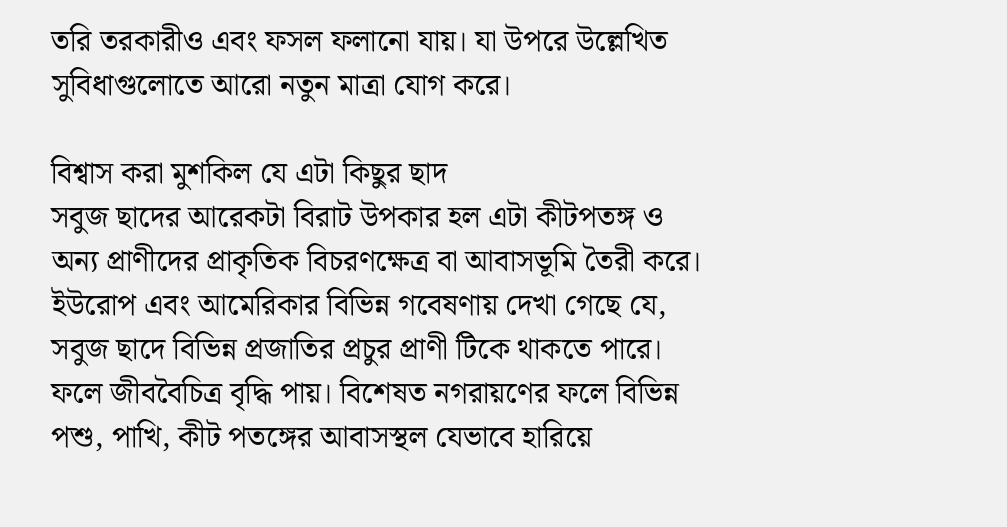তরি তরকারীও এবং ফসল ফলানো যায়। যা উপরে উল্লেখিত সুবিধাগুলোতে আরো নতুন মাত্রা যোগ করে।

বিশ্বাস করা মুশকিল যে এটা কিছুর ছাদ
সবুজ ছাদের আরেকটা বিরাট উপকার হল এটা কীটপতঙ্গ ও অন্য প্রাণীদের প্রাকৃতিক বিচরণক্ষেত্র বা আবাসভূমি তৈরী করে। ইউরোপ এবং আমেরিকার বিভিন্ন গবেষণায় দেখা গেছে যে, সবুজ ছাদে বিভিন্ন প্রজাতির প্রচুর প্রাণী টিকে থাকতে পারে। ফলে জীববৈচিত্র বৃদ্ধি পায়। বিশেষত নগরায়ণের ফলে বিভিন্ন পশু, পাখি, কীট পতঙ্গের আবাসস্থল যেভাবে হারিয়ে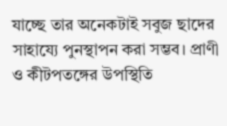যাচ্ছে তার অনেকটাই সবুজ ছাদের সাহায্যে পুনস্থাপন করা সম্ভব। প্রাণী ও কীটপতঙ্গের উপস্থিতি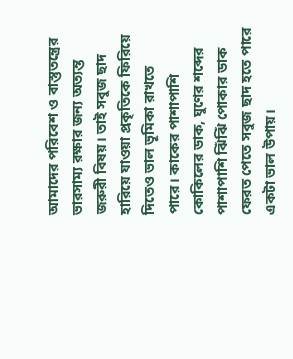আমাদের পরিবেশ ও বাস্তুতন্ত্রের ভারসাম্য রক্ষার জন্য অত্যন্ত জরুরী বিষয়। তাই সবুজ ছাদ হারিয়ে যাওয়া প্রকৃতিকে ফিরিয়ে দিতেও ভাল ভূমিকা রাখতে পারে। কাকের পাশাপাশি কোকিলের ডাক, ঘুণের শব্দের পাশাপাশি ঝিঁঝিঁ পোকার ডাক ফেরত পেতে সবুজ ছাদ হতে পারে একটা ভাল উপায়।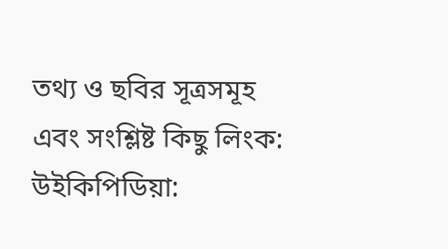তথ্য ও ছবির সূত্রসমূহ এবং সংশ্লিষ্ট কিছু লিংক:
উইকিপিডিয়া: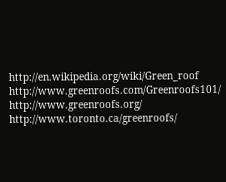http://en.wikipedia.org/wiki/Green_roof
http://www.greenroofs.com/Greenroofs101/
http://www.greenroofs.org/
http://www.toronto.ca/greenroofs/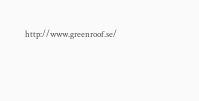http://www.greenroof.se/